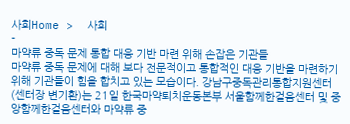사회Home >  사회
-
마약류 중독 문제 통합 대응 기반 마련 위해 손잡은 기관들
마약류 중독 문제에 대해 보다 전문적이고 통합적인 대응 기반을 마련하기 위해 기관들이 힘을 합치고 있는 모습이다. 강남구중독관리통합지원센터(센터장 변기환)는 21일 한국마약퇴치운동본부 서울함께한걸음센터 및 중앙함께한걸음센터와 마약류 중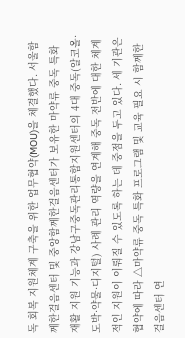독 회복 지원체계 구축을 위한 업무협약(MOU)을 체결했다. 서울함께한걸음센터 및 중앙함께한걸음센터가 보유한 마약류 중독 특화 재활 지원 기능과 강남구중독관리통합지원센터의 4대 중독(알코올·도박·약물·디지털) 사례 관리 역량을 연계해 중독 전반에 대한 체계적인 지원이 이뤄질 수 있도록 하는 데 중점을 두고 있다. 세 기관은 협약에 따라 △마약류 중독 특화 프로그램 및 교육 필요 시 함께한걸음센터 연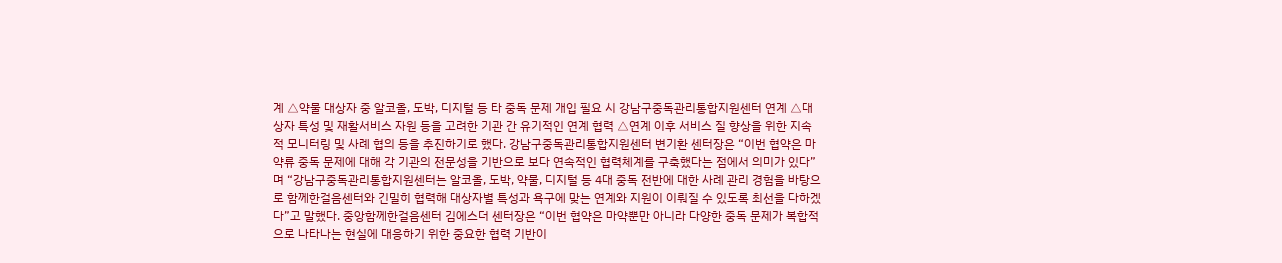계 △약물 대상자 중 알코올, 도박, 디지털 등 타 중독 문제 개입 필요 시 강남구중독관리통합지원센터 연계 △대상자 특성 및 재활서비스 자원 등을 고려한 기관 간 유기적인 연계 협력 △연계 이후 서비스 질 향상을 위한 지속적 모니터링 및 사례 협의 등을 추진하기로 했다. 강남구중독관리통합지원센터 변기환 센터장은 “이번 협약은 마약류 중독 문제에 대해 각 기관의 전문성을 기반으로 보다 연속적인 협력체계를 구축했다는 점에서 의미가 있다”며 “강남구중독관리통합지원센터는 알코올, 도박, 약물, 디지털 등 4대 중독 전반에 대한 사례 관리 경험을 바탕으로 함께한걸음센터와 긴밀히 협력해 대상자별 특성과 욕구에 맞는 연계와 지원이 이뤄질 수 있도록 최선을 다하겠다”고 말했다. 중앙함께한걸음센터 김에스더 센터장은 “이번 협약은 마약뿐만 아니라 다양한 중독 문제가 복합적으로 나타나는 현실에 대응하기 위한 중요한 협력 기반이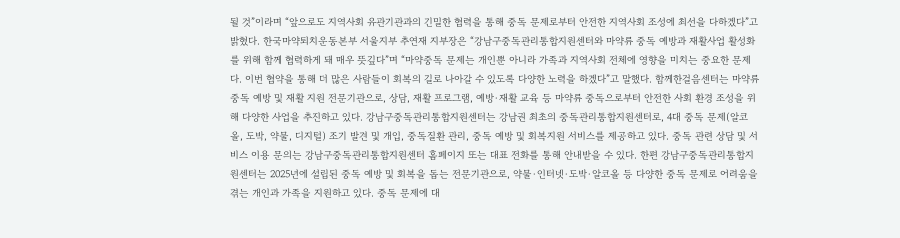될 것”이라며 “앞으로도 지역사회 유관기관과의 긴밀한 협력을 통해 중독 문제로부터 안전한 지역사회 조성에 최선을 다하겠다”고 밝혔다. 한국마약퇴치운동본부 서울지부 추연재 지부장은 “강남구중독관리통합지원센터와 마약류 중독 예방과 재활사업 활성화를 위해 함께 협력하게 돼 매우 뜻깊다”며 “마약중독 문제는 개인뿐 아니라 가족과 지역사회 전체에 영향을 미치는 중요한 문제다. 이번 협약을 통해 더 많은 사람들이 회복의 길로 나아갈 수 있도록 다양한 노력을 하겠다”고 말했다. 함께한걸음센터는 마약류 중독 예방 및 재활 지원 전문기관으로, 상담, 재활 프로그램, 예방·재활 교육 등 마약류 중독으로부터 안전한 사회 환경 조성을 위해 다양한 사업을 추진하고 있다. 강남구중독관리통합지원센터는 강남권 최초의 중독관리통합지원센터로, 4대 중독 문제(알코올, 도박, 약물, 디지털) 조기 발견 및 개입, 중독질환 관리, 중독 예방 및 회복지원 서비스를 제공하고 있다. 중독 관련 상담 및 서비스 이용 문의는 강남구중독관리통합지원센터 홈페이지 또는 대표 전화를 통해 안내받을 수 있다. 한편 강남구중독관리통합지원센터는 2025년에 설립된 중독 예방 및 회복을 돕는 전문기관으로, 약물·인터넷·도박·알코올 등 다양한 중독 문제로 어려움을 겪는 개인과 가족을 지원하고 있다. 중독 문제에 대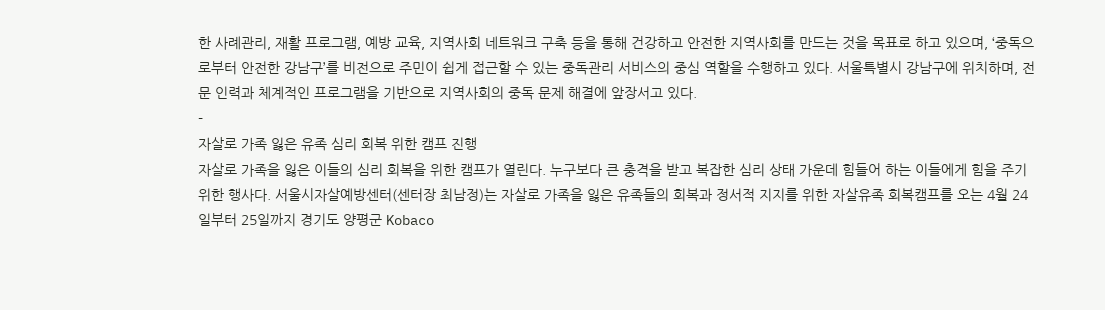한 사례관리, 재활 프로그램, 예방 교육, 지역사회 네트워크 구축 등을 통해 건강하고 안전한 지역사회를 만드는 것을 목표로 하고 있으며, ‘중독으로부터 안전한 강남구’를 비전으로 주민이 쉽게 접근할 수 있는 중독관리 서비스의 중심 역할을 수행하고 있다. 서울특별시 강남구에 위치하며, 전문 인력과 체계적인 프로그램을 기반으로 지역사회의 중독 문제 해결에 앞장서고 있다.
-
자살로 가족 잃은 유족 심리 회복 위한 캠프 진행
자살로 가족을 잃은 이들의 심리 회복을 위한 캠프가 열린다. 누구보다 큰 충격을 받고 복잡한 심리 상태 가운데 힘들어 하는 이들에게 힘을 주기 위한 행사다. 서울시자살예방센터(센터장 최남정)는 자살로 가족을 잃은 유족들의 회복과 정서적 지지를 위한 자살유족 회복캠프를 오는 4월 24일부터 25일까지 경기도 양평군 Kobaco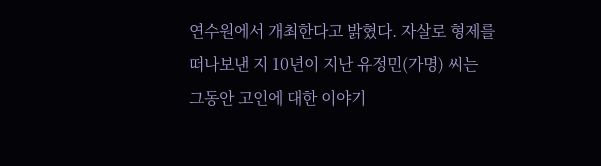연수원에서 개최한다고 밝혔다. 자살로 형제를 떠나보낸 지 10년이 지난 유정민(가명) 씨는 그동안 고인에 대한 이야기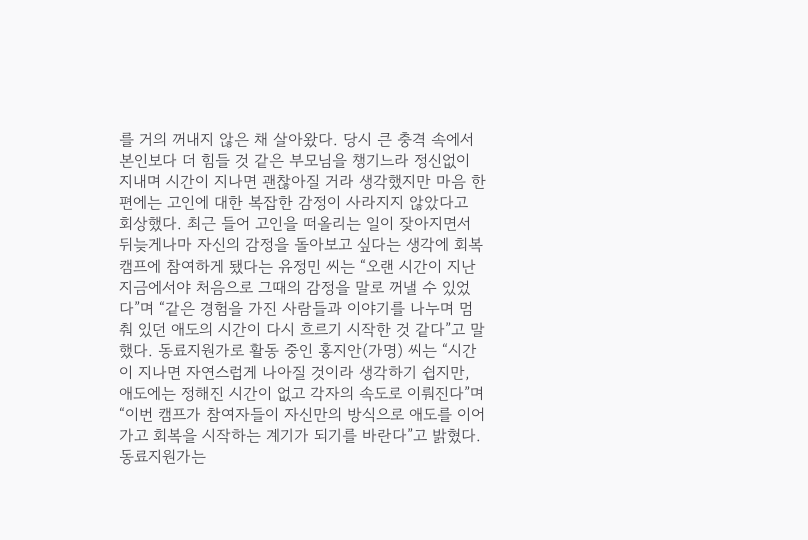를 거의 꺼내지 않은 채 살아왔다. 당시 큰 충격 속에서 본인보다 더 힘들 것 같은 부모님을 챙기느라 정신없이 지내며 시간이 지나면 괜찮아질 거라 생각했지만 마음 한편에는 고인에 대한 복잡한 감정이 사라지지 않았다고 회상했다. 최근 들어 고인을 떠올리는 일이 잦아지면서 뒤늦게나마 자신의 감정을 돌아보고 싶다는 생각에 회복캠프에 참여하게 됐다는 유정민 씨는 “오랜 시간이 지난 지금에서야 처음으로 그때의 감정을 말로 꺼낼 수 있었다”며 “같은 경험을 가진 사람들과 이야기를 나누며 멈춰 있던 애도의 시간이 다시 흐르기 시작한 것 같다”고 말했다. 동료지원가로 활동 중인 홍지안(가명) 씨는 “시간이 지나면 자연스럽게 나아질 것이라 생각하기 쉽지만, 애도에는 정해진 시간이 없고 각자의 속도로 이뤄진다”며 “이번 캠프가 참여자들이 자신만의 방식으로 애도를 이어가고 회복을 시작하는 계기가 되기를 바란다”고 밝혔다. 동료지원가는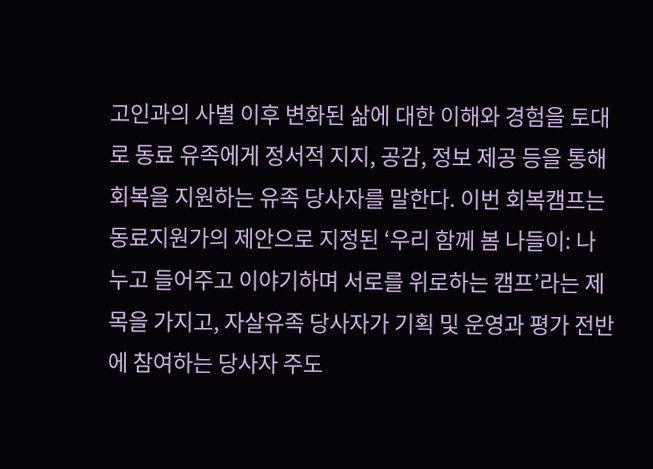고인과의 사별 이후 변화된 삶에 대한 이해와 경험을 토대로 동료 유족에게 정서적 지지, 공감, 정보 제공 등을 통해 회복을 지원하는 유족 당사자를 말한다. 이번 회복캠프는 동료지원가의 제안으로 지정된 ‘우리 함께 봄 나들이: 나누고 들어주고 이야기하며 서로를 위로하는 캠프’라는 제목을 가지고, 자살유족 당사자가 기획 및 운영과 평가 전반에 참여하는 당사자 주도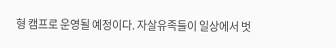형 캠프로 운영될 예정이다. 자살유족들이 일상에서 벗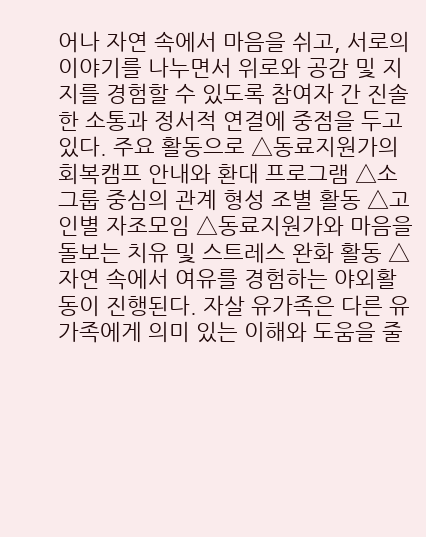어나 자연 속에서 마음을 쉬고, 서로의 이야기를 나누면서 위로와 공감 및 지지를 경험할 수 있도록 참여자 간 진솔한 소통과 정서적 연결에 중점을 두고 있다. 주요 활동으로 △동료지원가의 회복캠프 안내와 환대 프로그램 △소그룹 중심의 관계 형성 조별 활동 △고인별 자조모임 △동료지원가와 마음을 돌보는 치유 및 스트레스 완화 활동 △자연 속에서 여유를 경험하는 야외활동이 진행된다. 자살 유가족은 다른 유가족에게 의미 있는 이해와 도움을 줄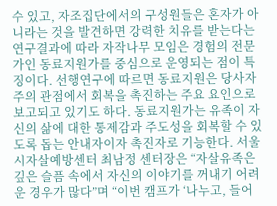수 있고, 자조집단에서의 구성원들은 혼자가 아니라는 것을 발견하면 강력한 치유를 받는다는 연구결과에 따라 자작나무 모임은 경험의 전문가인 동료지원가를 중심으로 운영되는 점이 특징이다. 선행연구에 따르면 동료지원은 당사자주의 관점에서 회복을 촉진하는 주요 요인으로 보고되고 있기도 하다. 동료지원가는 유족이 자신의 삶에 대한 통제감과 주도성을 회복할 수 있도록 돕는 안내자이자 촉진자로 기능한다. 서울시자살예방센터 최남정 센터장은 “자살유족은 깊은 슬픔 속에서 자신의 이야기를 꺼내기 어려운 경우가 많다”며 “이번 캠프가 ‘나누고, 들어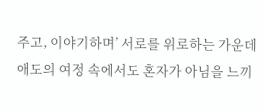주고, 이야기하며’ 서로를 위로하는 가운데 애도의 여정 속에서도 혼자가 아님을 느끼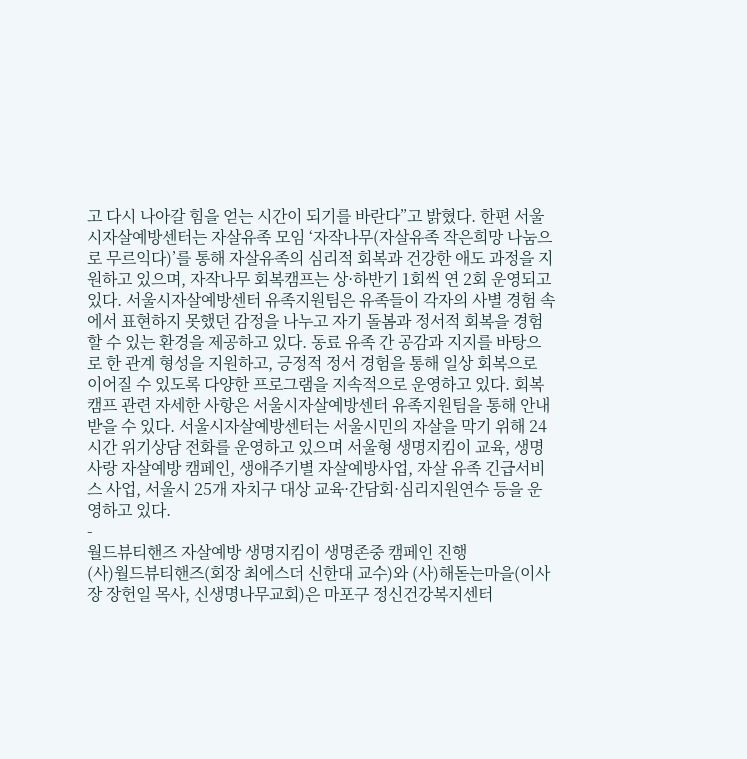고 다시 나아갈 힘을 얻는 시간이 되기를 바란다”고 밝혔다. 한편 서울시자살예방센터는 자살유족 모임 ‘자작나무(자살유족 작은희망 나눔으로 무르익다)’를 통해 자살유족의 심리적 회복과 건강한 애도 과정을 지원하고 있으며, 자작나무 회복캠프는 상·하반기 1회씩 연 2회 운영되고 있다. 서울시자살예방센터 유족지원팀은 유족들이 각자의 사별 경험 속에서 표현하지 못했던 감정을 나누고 자기 돌봄과 정서적 회복을 경험할 수 있는 환경을 제공하고 있다. 동료 유족 간 공감과 지지를 바탕으로 한 관계 형성을 지원하고, 긍정적 정서 경험을 통해 일상 회복으로 이어질 수 있도록 다양한 프로그램을 지속적으로 운영하고 있다. 회복캠프 관련 자세한 사항은 서울시자살예방센터 유족지원팀을 통해 안내받을 수 있다. 서울시자살예방센터는 서울시민의 자살을 막기 위해 24시간 위기상담 전화를 운영하고 있으며 서울형 생명지킴이 교육, 생명사랑 자살예방 캠페인, 생애주기별 자살예방사업, 자살 유족 긴급서비스 사업, 서울시 25개 자치구 대상 교육·간담회·심리지원연수 등을 운영하고 있다.
-
월드뷰티핸즈 자살예방 생명지킴이 생명존중 캠페인 진행
(사)월드뷰티핸즈(회장 최에스더 신한대 교수)와 (사)해돋는마을(이사장 장헌일 목사, 신생명나무교회)은 마포구 정신건강복지센터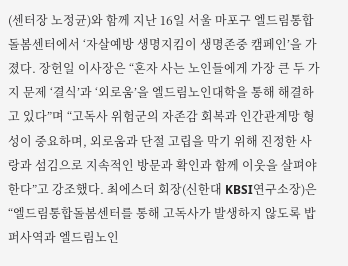(센터장 노정균)와 함께 지난 16일 서울 마포구 엘드림통합돌봄센터에서 ‘자살예방 생명지킴이 생명존중 캠페인’을 가졌다. 장헌일 이사장은 “혼자 사는 노인들에게 가장 큰 두 가지 문제 ‘결식’과 ‘외로움’을 엘드림노인대학을 통해 해결하고 있다”며 “고독사 위험군의 자존감 회복과 인간관계망 형성이 중요하며, 외로움과 단절 고립을 막기 위해 진정한 사랑과 섬김으로 지속적인 방문과 확인과 함께 이웃을 살펴야 한다”고 강조했다. 최에스더 회장(신한대 KBSI연구소장)은 “엘드림통합돌봄센터를 통해 고독사가 발생하지 않도록 밥퍼사역과 엘드림노인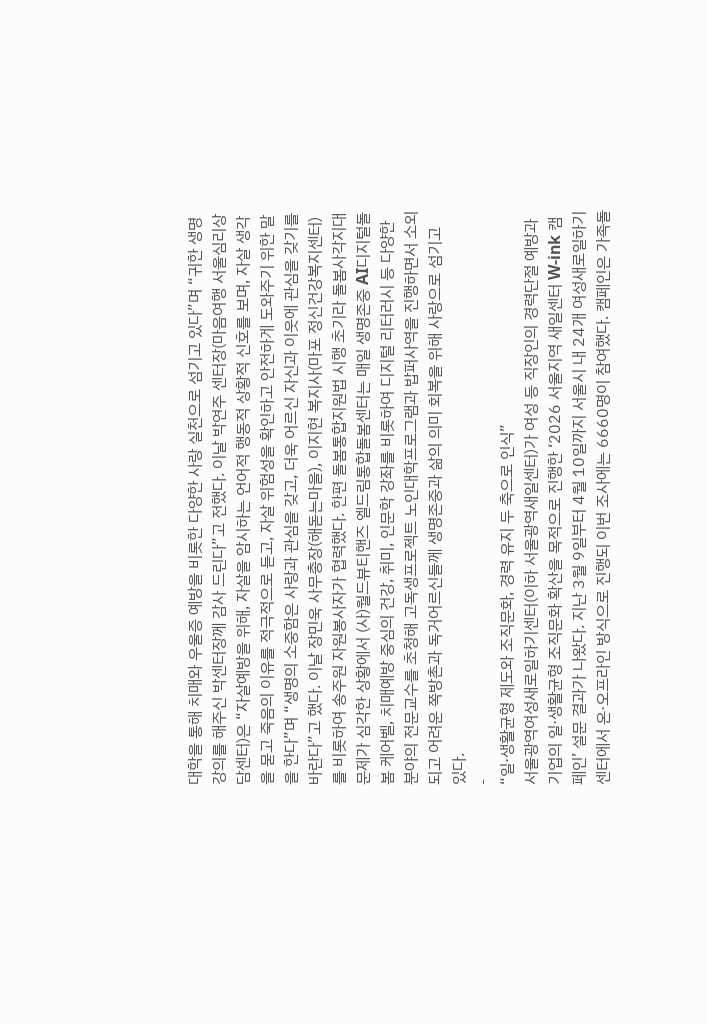대학을 통해 치매와 우울증 예방을 비롯한 다양한 사랑 실천으로 섬기고 있다”며 “귀한 생명 강의를 해주신 박센터장께 감사 드린다”고 전했다. 이날 박연주 센터장(마음여행 서울심리상담센터)은 “자살예방을 위해, 자살을 암시하는 언어적 행동적 상황적 신호를 보며, 자살 생각을 묻고 죽음의 이유를 적극적으로 듣고, 자살 위험성을 확인하고 안전하게 도와주기 위한 말을 한다”며 “생명의 소중함은 사랑과 관심을 갖고, 더욱 어르신 자신과 이웃에 관심을 갖기를 바란다”고 했다. 이날 장민욱 사무총장(해돋는마을), 이지현 복지사(마포 정신건강복지센터)를 비롯하여 송주원 자원봉사자가 협력했다. 한편 돌봄통합지원법 시행 초기라 돌봄사각지대 문제가 심각한 상황에서 (사)월드뷰티핸즈 엘드림통합돌봄센터는 매일 생명존중 AI디지털돌봄 케어벨, 치매예방 중심의 건강, 취미, 인문학 강좌를 비롯하여 디지털 리터러시 등 다양한 분야의 전문교수를 초청해 고독생프로젝트 노인대학프로그램과 밥퍼사역을 진행하면서 소외되고 어려운 쪽방촌과 독거어르신들께 생명존중과 삶의 의미 회복을 위해 사랑으로 섬기고 있다.
-
“일·생활균형 제도와 조직문화, 경력 유지 두 축으로 인식”
서울광역여성새로일하기센터(이하 서울광역새일센터)가 여성 등 직장인의 경력단절 예방과 기업의 일·생활균형 조직문화 확산을 목적으로 진행한 ‘2026 서울지역 새일센터 W-ink 캠페인’ 설문 결과가 나왔다. 지난 3월 9일부터 4월 10일까지 서울시 내 24개 여성새로일하기센터에서 온·오프라인 방식으로 진행되 이번 조사에는 6660명이 참여했다. 캠페인은 가족돌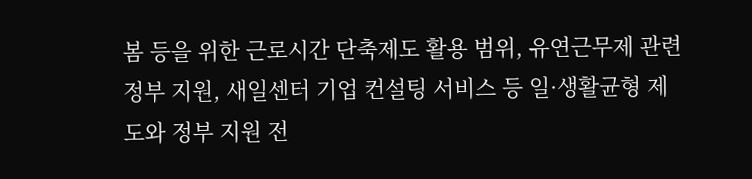봄 등을 위한 근로시간 단축제도 활용 범위, 유연근무제 관련 정부 지원, 새일센터 기업 컨설팅 서비스 등 일·생활균형 제도와 정부 지원 전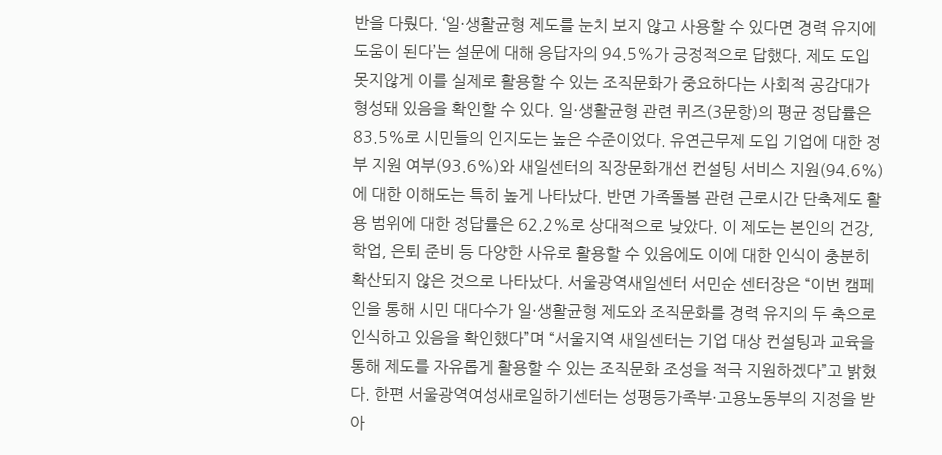반을 다뤘다. ‘일·생활균형 제도를 눈치 보지 않고 사용할 수 있다면 경력 유지에 도움이 된다’는 설문에 대해 응답자의 94.5%가 긍정적으로 답했다. 제도 도입 못지않게 이를 실제로 활용할 수 있는 조직문화가 중요하다는 사회적 공감대가 형성돼 있음을 확인할 수 있다. 일·생활균형 관련 퀴즈(3문항)의 평균 정답률은 83.5%로 시민들의 인지도는 높은 수준이었다. 유연근무제 도입 기업에 대한 정부 지원 여부(93.6%)와 새일센터의 직장문화개선 컨설팅 서비스 지원(94.6%)에 대한 이해도는 특히 높게 나타났다. 반면 가족돌봄 관련 근로시간 단축제도 활용 범위에 대한 정답률은 62.2%로 상대적으로 낮았다. 이 제도는 본인의 건강, 학업, 은퇴 준비 등 다양한 사유로 활용할 수 있음에도 이에 대한 인식이 충분히 확산되지 않은 것으로 나타났다. 서울광역새일센터 서민순 센터장은 “이번 캠페인을 통해 시민 대다수가 일·생활균형 제도와 조직문화를 경력 유지의 두 축으로 인식하고 있음을 확인했다”며 “서울지역 새일센터는 기업 대상 컨설팅과 교육을 통해 제도를 자유롭게 활용할 수 있는 조직문화 조성을 적극 지원하겠다”고 밝혔다. 한편 서울광역여성새로일하기센터는 성평등가족부·고용노동부의 지정을 받아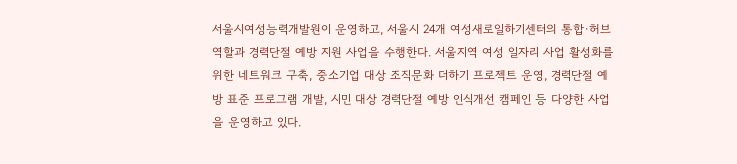서울시여성능력개발원이 운영하고, 서울시 24개 여성새로일하기센터의 통합·허브 역할과 경력단절 예방 지원 사업을 수행한다. 서울지역 여성 일자리 사업 활성화를 위한 네트워크 구축, 중소기업 대상 조직문화 더하기 프로젝트 운영, 경력단절 예방 표준 프로그램 개발, 시민 대상 경력단절 예방 인식개선 캠페인 등 다양한 사업을 운영하고 있다.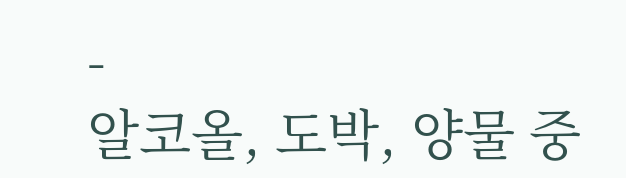-
알코올, 도박, 양물 중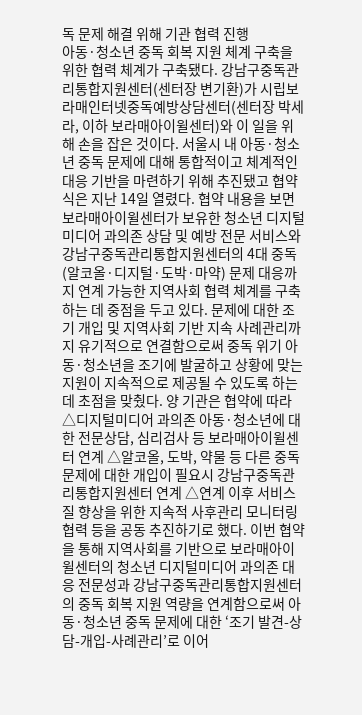독 문제 해결 위해 기관 협력 진행
아동·청소년 중독 회복 지원 체계 구축을 위한 협력 체계가 구축됐다. 강남구중독관리통합지원센터(센터장 변기환)가 시립보라매인터넷중독예방상담센터(센터장 박세라, 이하 보라매아이윌센터)와 이 일을 위해 손을 잡은 것이다. 서울시 내 아동·청소년 중독 문제에 대해 통합적이고 체계적인 대응 기반을 마련하기 위해 추진됐고 협약식은 지난 14일 열렸다. 협약 내용을 보면 보라매아이윌센터가 보유한 청소년 디지털미디어 과의존 상담 및 예방 전문 서비스와 강남구중독관리통합지원센터의 4대 중독(알코올·디지털·도박·마약) 문제 대응까지 연계 가능한 지역사회 협력 체계를 구축하는 데 중점을 두고 있다. 문제에 대한 조기 개입 및 지역사회 기반 지속 사례관리까지 유기적으로 연결함으로써 중독 위기 아동·청소년을 조기에 발굴하고 상황에 맞는 지원이 지속적으로 제공될 수 있도록 하는 데 초점을 맞췄다. 양 기관은 협약에 따라 △디지털미디어 과의존 아동·청소년에 대한 전문상담, 심리검사 등 보라매아이윌센터 연계 △알코올, 도박, 약물 등 다른 중독 문제에 대한 개입이 필요시 강남구중독관리통합지원센터 연계 △연계 이후 서비스 질 향상을 위한 지속적 사후관리 모니터링 협력 등을 공동 추진하기로 했다. 이번 협약을 통해 지역사회를 기반으로 보라매아이윌센터의 청소년 디지털미디어 과의존 대응 전문성과 강남구중독관리통합지원센터의 중독 회복 지원 역량을 연계함으로써 아동·청소년 중독 문제에 대한 ‘조기 발견-상담-개입-사례관리’로 이어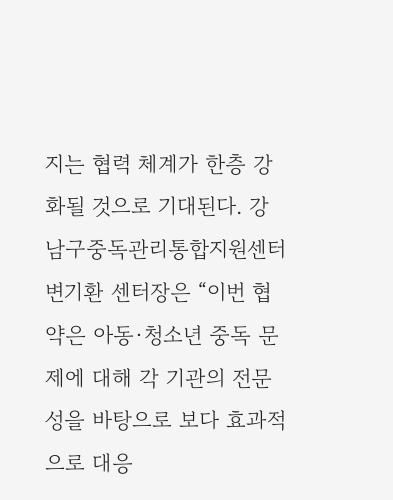지는 협력 체계가 한층 강화될 것으로 기대된다. 강남구중독관리통합지원센터 변기환 센터장은 “이번 협약은 아동·청소년 중독 문제에 대해 각 기관의 전문성을 바탕으로 보다 효과적으로 대응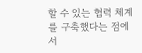할 수 있는 협력 체계를 구축했다는 점에서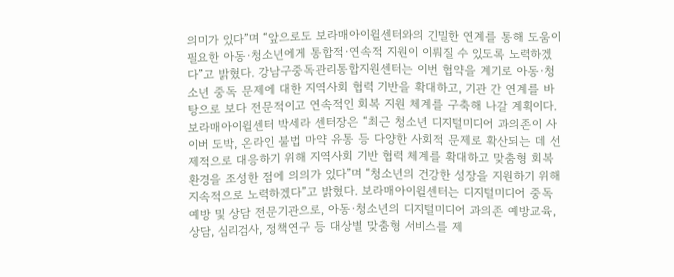의미가 있다”며 “앞으로도 보라매아이윌센터와의 긴밀한 연계를 통해 도움이 필요한 아동·청소년에게 통합적·연속적 지원이 이뤄질 수 있도록 노력하겠다”고 밝혔다. 강남구중독관리통합지원센터는 이번 협약을 계기로 아동·청소년 중독 문제에 대한 지역사회 협력 기반을 확대하고, 기관 간 연계를 바탕으로 보다 전문적이고 연속적인 회복 지원 체계를 구축해 나갈 계획이다. 보라매아이윌센터 박세라 센터장은 “최근 청소년 디지털미디어 과의존이 사이버 도박, 온라인 불법 마약 유통 등 다양한 사회적 문제로 확산되는 데 선제적으로 대응하기 위해 지역사회 기반 협력 체계를 확대하고 맞춤형 회복 환경을 조성한 점에 의의가 있다”며 “청소년의 건강한 성장을 지원하기 위해 지속적으로 노력하겠다”고 밝혔다. 보라매아이윌센터는 디지털미디어 중독 예방 및 상담 전문기관으로, 아동·청소년의 디지털미디어 과의존 예방교육, 상담, 심리검사, 정책연구 등 대상별 맞춤형 서비스를 제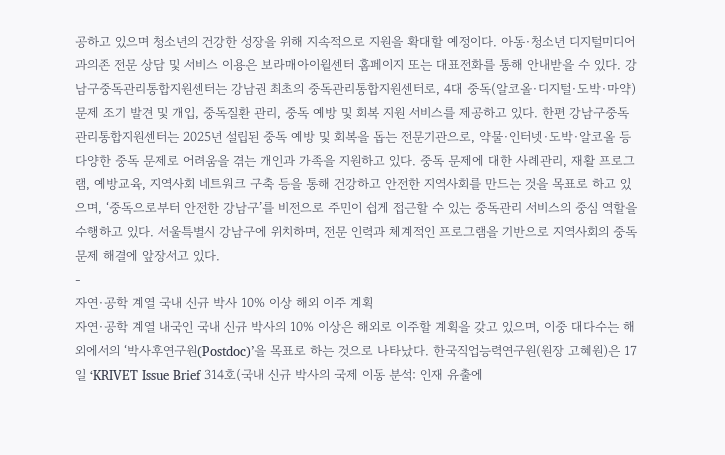공하고 있으며 청소년의 건강한 성장을 위해 지속적으로 지원을 확대할 예정이다. 아동·청소년 디지털미디어 과의존 전문 상담 및 서비스 이용은 보라매아이윌센터 홈페이지 또는 대표전화를 통해 안내받을 수 있다. 강남구중독관리통합지원센터는 강남권 최초의 중독관리통합지원센터로, 4대 중독(알코올·디지털·도박·마약) 문제 조기 발견 및 개입, 중독질환 관리, 중독 예방 및 회복 지원 서비스를 제공하고 있다. 한편 강남구중독관리통합지원센터는 2025년 설립된 중독 예방 및 회복을 돕는 전문기관으로, 약물·인터넷·도박·알코올 등 다양한 중독 문제로 어려움을 겪는 개인과 가족을 지원하고 있다. 중독 문제에 대한 사례관리, 재활 프로그램, 예방교육, 지역사회 네트워크 구축 등을 통해 건강하고 안전한 지역사회를 만드는 것을 목표로 하고 있으며, ‘중독으로부터 안전한 강남구’를 비전으로 주민이 쉽게 접근할 수 있는 중독관리 서비스의 중심 역할을 수행하고 있다. 서울특별시 강남구에 위치하며, 전문 인력과 체계적인 프로그램을 기반으로 지역사회의 중독 문제 해결에 앞장서고 있다.
-
자연·공학 계열 국내 신규 박사 10% 이상 해외 이주 계획
자연·공학 계열 내국인 국내 신규 박사의 10% 이상은 해외로 이주할 계획을 갖고 있으며, 이중 대다수는 해외에서의 ‘박사후연구원(Postdoc)’을 목표로 하는 것으로 나타났다. 한국직업능력연구원(원장 고혜원)은 17일 ‘KRIVET Issue Brief 314호(국내 신규 박사의 국제 이동 분석: 인재 유출에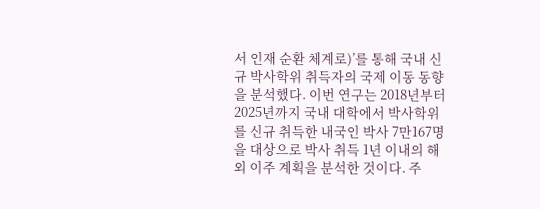서 인재 순환 체계로)’를 통해 국내 신규 박사학위 취득자의 국제 이동 동향을 분석했다. 이번 연구는 2018년부터 2025년까지 국내 대학에서 박사학위를 신규 취득한 내국인 박사 7만167명을 대상으로 박사 취득 1년 이내의 해외 이주 계획을 분석한 것이다. 주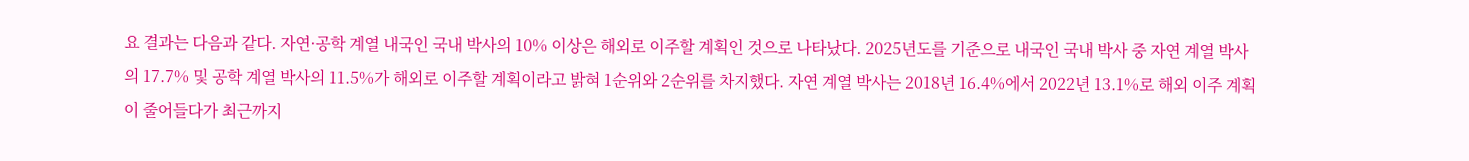요 결과는 다음과 같다. 자연·공학 계열 내국인 국내 박사의 10% 이상은 해외로 이주할 계획인 것으로 나타났다. 2025년도를 기준으로 내국인 국내 박사 중 자연 계열 박사의 17.7% 및 공학 계열 박사의 11.5%가 해외로 이주할 계획이라고 밝혀 1순위와 2순위를 차지했다. 자연 계열 박사는 2018년 16.4%에서 2022년 13.1%로 해외 이주 계획이 줄어들다가 최근까지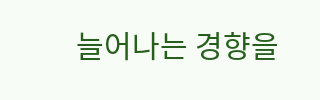늘어나는 경향을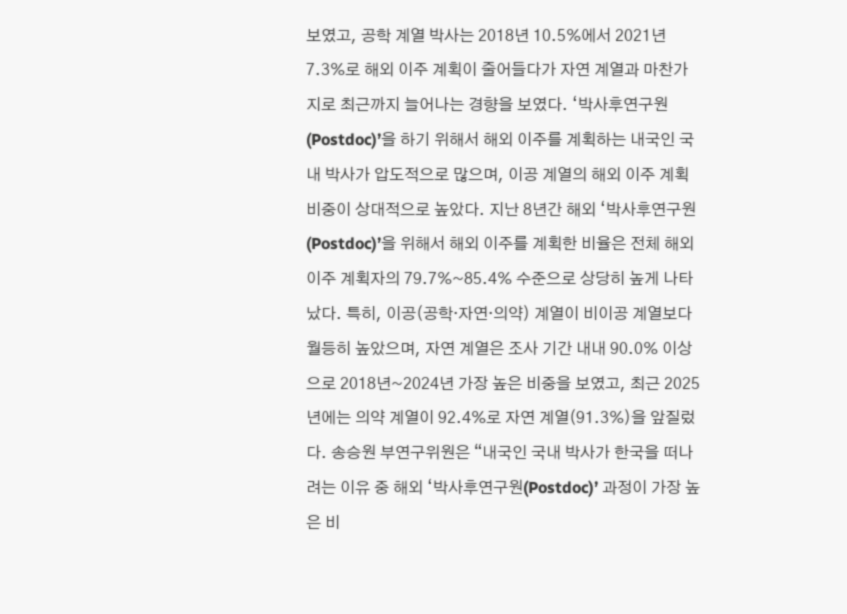보였고, 공학 계열 박사는 2018년 10.5%에서 2021년 7.3%로 해외 이주 계획이 줄어들다가 자연 계열과 마찬가지로 최근까지 늘어나는 경향을 보였다. ‘박사후연구원(Postdoc)’을 하기 위해서 해외 이주를 계획하는 내국인 국내 박사가 압도적으로 많으며, 이공 계열의 해외 이주 계획 비중이 상대적으로 높았다. 지난 8년간 해외 ‘박사후연구원(Postdoc)’을 위해서 해외 이주를 계획한 비율은 전체 해외 이주 계획자의 79.7%~85.4% 수준으로 상당히 높게 나타났다. 특히, 이공(공학·자연·의약) 계열이 비이공 계열보다 월등히 높았으며, 자연 계열은 조사 기간 내내 90.0% 이상으로 2018년~2024년 가장 높은 비중을 보였고, 최근 2025년에는 의약 계열이 92.4%로 자연 계열(91.3%)을 앞질렀다. 송승원 부연구위원은 “내국인 국내 박사가 한국을 떠나려는 이유 중 해외 ‘박사후연구원(Postdoc)’ 과정이 가장 높은 비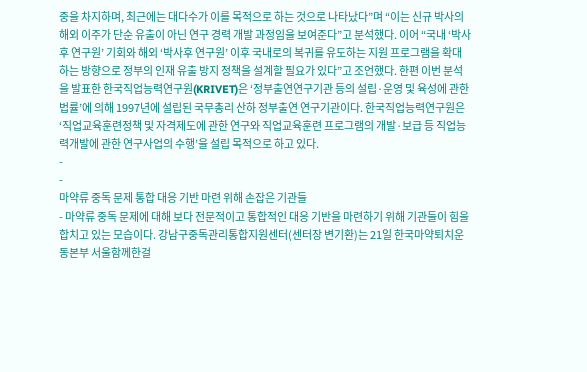중을 차지하며, 최근에는 대다수가 이를 목적으로 하는 것으로 나타났다”며 “이는 신규 박사의 해외 이주가 단순 유출이 아닌 연구 경력 개발 과정임을 보여준다”고 분석했다. 이어 “국내 ‘박사후 연구원’ 기회와 해외 ‘박사후 연구원’ 이후 국내로의 복귀를 유도하는 지원 프로그램을 확대하는 방향으로 정부의 인재 유출 방지 정책을 설계할 필요가 있다”고 조언했다. 한편 이번 분석을 발표한 한국직업능력연구원(KRIVET)은 ‘정부출연연구기관 등의 설립·운영 및 육성에 관한 법률’에 의해 1997년에 설립된 국무총리 산하 정부출연 연구기관이다. 한국직업능력연구원은 ‘직업교육훈련정책 및 자격제도에 관한 연구와 직업교육훈련 프로그램의 개발·보급 등 직업능력개발에 관한 연구사업의 수행’을 설립 목적으로 하고 있다.
-
-
마약류 중독 문제 통합 대응 기반 마련 위해 손잡은 기관들
- 마약류 중독 문제에 대해 보다 전문적이고 통합적인 대응 기반을 마련하기 위해 기관들이 힘을 합치고 있는 모습이다. 강남구중독관리통합지원센터(센터장 변기환)는 21일 한국마약퇴치운동본부 서울함께한걸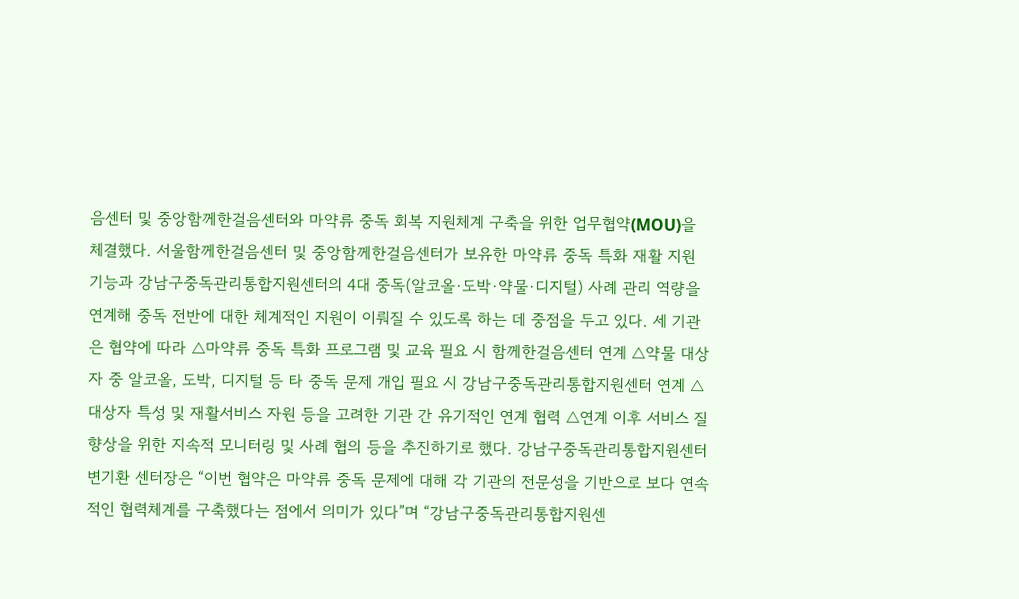음센터 및 중앙함께한걸음센터와 마약류 중독 회복 지원체계 구축을 위한 업무협약(MOU)을 체결했다. 서울함께한걸음센터 및 중앙함께한걸음센터가 보유한 마약류 중독 특화 재활 지원 기능과 강남구중독관리통합지원센터의 4대 중독(알코올·도박·약물·디지털) 사례 관리 역량을 연계해 중독 전반에 대한 체계적인 지원이 이뤄질 수 있도록 하는 데 중점을 두고 있다. 세 기관은 협약에 따라 △마약류 중독 특화 프로그램 및 교육 필요 시 함께한걸음센터 연계 △약물 대상자 중 알코올, 도박, 디지털 등 타 중독 문제 개입 필요 시 강남구중독관리통합지원센터 연계 △대상자 특성 및 재활서비스 자원 등을 고려한 기관 간 유기적인 연계 협력 △연계 이후 서비스 질 향상을 위한 지속적 모니터링 및 사례 협의 등을 추진하기로 했다. 강남구중독관리통합지원센터 변기환 센터장은 “이번 협약은 마약류 중독 문제에 대해 각 기관의 전문성을 기반으로 보다 연속적인 협력체계를 구축했다는 점에서 의미가 있다”며 “강남구중독관리통합지원센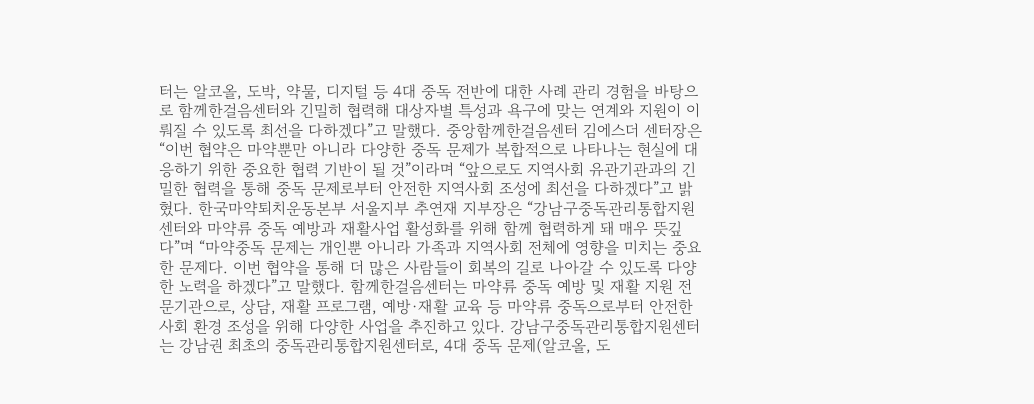터는 알코올, 도박, 약물, 디지털 등 4대 중독 전반에 대한 사례 관리 경험을 바탕으로 함께한걸음센터와 긴밀히 협력해 대상자별 특성과 욕구에 맞는 연계와 지원이 이뤄질 수 있도록 최선을 다하겠다”고 말했다. 중앙함께한걸음센터 김에스더 센터장은 “이번 협약은 마약뿐만 아니라 다양한 중독 문제가 복합적으로 나타나는 현실에 대응하기 위한 중요한 협력 기반이 될 것”이라며 “앞으로도 지역사회 유관기관과의 긴밀한 협력을 통해 중독 문제로부터 안전한 지역사회 조성에 최선을 다하겠다”고 밝혔다. 한국마약퇴치운동본부 서울지부 추연재 지부장은 “강남구중독관리통합지원센터와 마약류 중독 예방과 재활사업 활성화를 위해 함께 협력하게 돼 매우 뜻깊다”며 “마약중독 문제는 개인뿐 아니라 가족과 지역사회 전체에 영향을 미치는 중요한 문제다. 이번 협약을 통해 더 많은 사람들이 회복의 길로 나아갈 수 있도록 다양한 노력을 하겠다”고 말했다. 함께한걸음센터는 마약류 중독 예방 및 재활 지원 전문기관으로, 상담, 재활 프로그램, 예방·재활 교육 등 마약류 중독으로부터 안전한 사회 환경 조성을 위해 다양한 사업을 추진하고 있다. 강남구중독관리통합지원센터는 강남권 최초의 중독관리통합지원센터로, 4대 중독 문제(알코올, 도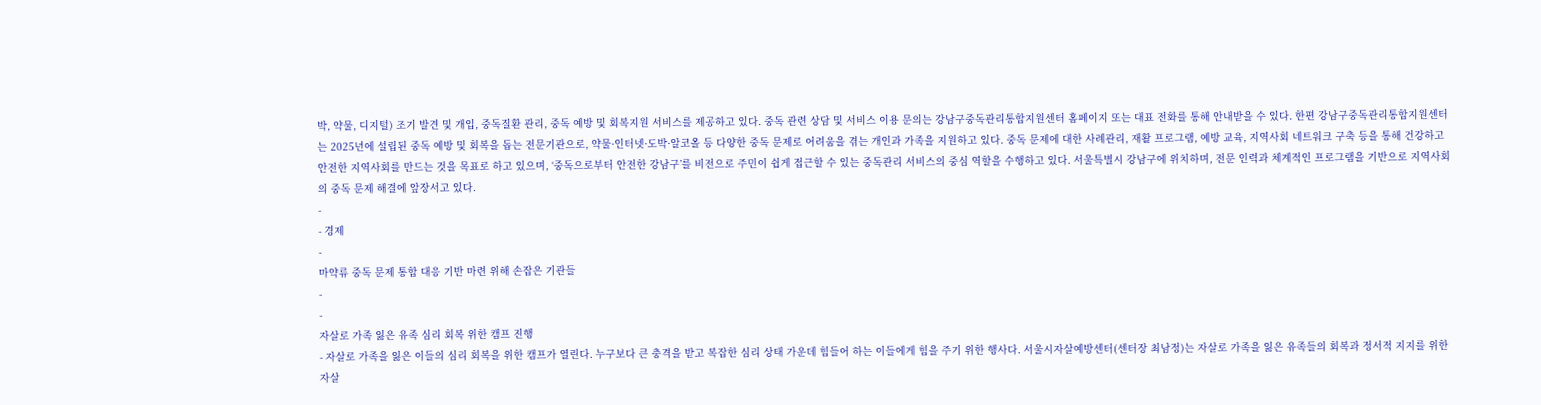박, 약물, 디지털) 조기 발견 및 개입, 중독질환 관리, 중독 예방 및 회복지원 서비스를 제공하고 있다. 중독 관련 상담 및 서비스 이용 문의는 강남구중독관리통합지원센터 홈페이지 또는 대표 전화를 통해 안내받을 수 있다. 한편 강남구중독관리통합지원센터는 2025년에 설립된 중독 예방 및 회복을 돕는 전문기관으로, 약물·인터넷·도박·알코올 등 다양한 중독 문제로 어려움을 겪는 개인과 가족을 지원하고 있다. 중독 문제에 대한 사례관리, 재활 프로그램, 예방 교육, 지역사회 네트워크 구축 등을 통해 건강하고 안전한 지역사회를 만드는 것을 목표로 하고 있으며, ‘중독으로부터 안전한 강남구’를 비전으로 주민이 쉽게 접근할 수 있는 중독관리 서비스의 중심 역할을 수행하고 있다. 서울특별시 강남구에 위치하며, 전문 인력과 체계적인 프로그램을 기반으로 지역사회의 중독 문제 해결에 앞장서고 있다.
-
- 경제
-
마약류 중독 문제 통합 대응 기반 마련 위해 손잡은 기관들
-
-
자살로 가족 잃은 유족 심리 회복 위한 캠프 진행
- 자살로 가족을 잃은 이들의 심리 회복을 위한 캠프가 열린다. 누구보다 큰 충격을 받고 복잡한 심리 상태 가운데 힘들어 하는 이들에게 힘을 주기 위한 행사다. 서울시자살예방센터(센터장 최남정)는 자살로 가족을 잃은 유족들의 회복과 정서적 지지를 위한 자살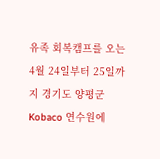유족 회복캠프를 오는 4월 24일부터 25일까지 경기도 양평군 Kobaco 연수원에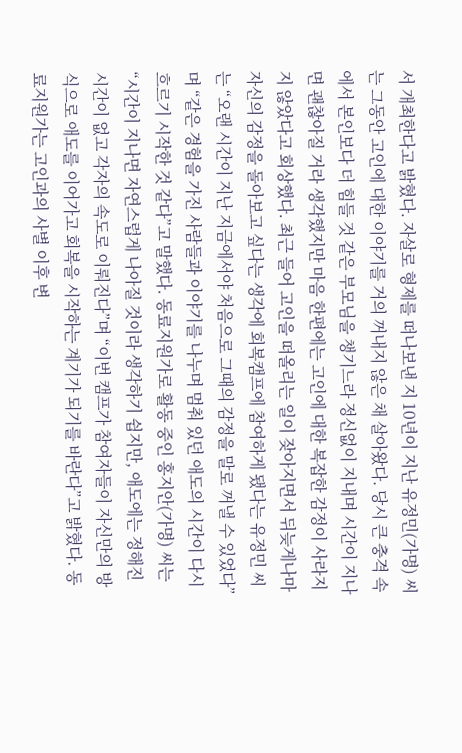서 개최한다고 밝혔다. 자살로 형제를 떠나보낸 지 10년이 지난 유정민(가명) 씨는 그동안 고인에 대한 이야기를 거의 꺼내지 않은 채 살아왔다. 당시 큰 충격 속에서 본인보다 더 힘들 것 같은 부모님을 챙기느라 정신없이 지내며 시간이 지나면 괜찮아질 거라 생각했지만 마음 한편에는 고인에 대한 복잡한 감정이 사라지지 않았다고 회상했다. 최근 들어 고인을 떠올리는 일이 잦아지면서 뒤늦게나마 자신의 감정을 돌아보고 싶다는 생각에 회복캠프에 참여하게 됐다는 유정민 씨는 “오랜 시간이 지난 지금에서야 처음으로 그때의 감정을 말로 꺼낼 수 있었다”며 “같은 경험을 가진 사람들과 이야기를 나누며 멈춰 있던 애도의 시간이 다시 흐르기 시작한 것 같다”고 말했다. 동료지원가로 활동 중인 홍지안(가명) 씨는 “시간이 지나면 자연스럽게 나아질 것이라 생각하기 쉽지만, 애도에는 정해진 시간이 없고 각자의 속도로 이뤄진다”며 “이번 캠프가 참여자들이 자신만의 방식으로 애도를 이어가고 회복을 시작하는 계기가 되기를 바란다”고 밝혔다. 동료지원가는 고인과의 사별 이후 변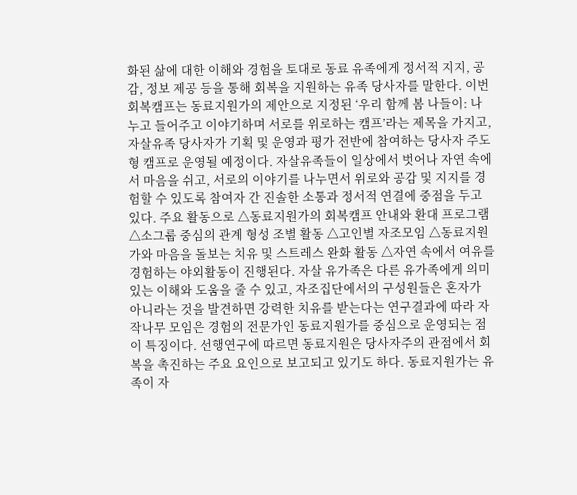화된 삶에 대한 이해와 경험을 토대로 동료 유족에게 정서적 지지, 공감, 정보 제공 등을 통해 회복을 지원하는 유족 당사자를 말한다. 이번 회복캠프는 동료지원가의 제안으로 지정된 ‘우리 함께 봄 나들이: 나누고 들어주고 이야기하며 서로를 위로하는 캠프’라는 제목을 가지고, 자살유족 당사자가 기획 및 운영과 평가 전반에 참여하는 당사자 주도형 캠프로 운영될 예정이다. 자살유족들이 일상에서 벗어나 자연 속에서 마음을 쉬고, 서로의 이야기를 나누면서 위로와 공감 및 지지를 경험할 수 있도록 참여자 간 진솔한 소통과 정서적 연결에 중점을 두고 있다. 주요 활동으로 △동료지원가의 회복캠프 안내와 환대 프로그램 △소그룹 중심의 관계 형성 조별 활동 △고인별 자조모임 △동료지원가와 마음을 돌보는 치유 및 스트레스 완화 활동 △자연 속에서 여유를 경험하는 야외활동이 진행된다. 자살 유가족은 다른 유가족에게 의미 있는 이해와 도움을 줄 수 있고, 자조집단에서의 구성원들은 혼자가 아니라는 것을 발견하면 강력한 치유를 받는다는 연구결과에 따라 자작나무 모임은 경험의 전문가인 동료지원가를 중심으로 운영되는 점이 특징이다. 선행연구에 따르면 동료지원은 당사자주의 관점에서 회복을 촉진하는 주요 요인으로 보고되고 있기도 하다. 동료지원가는 유족이 자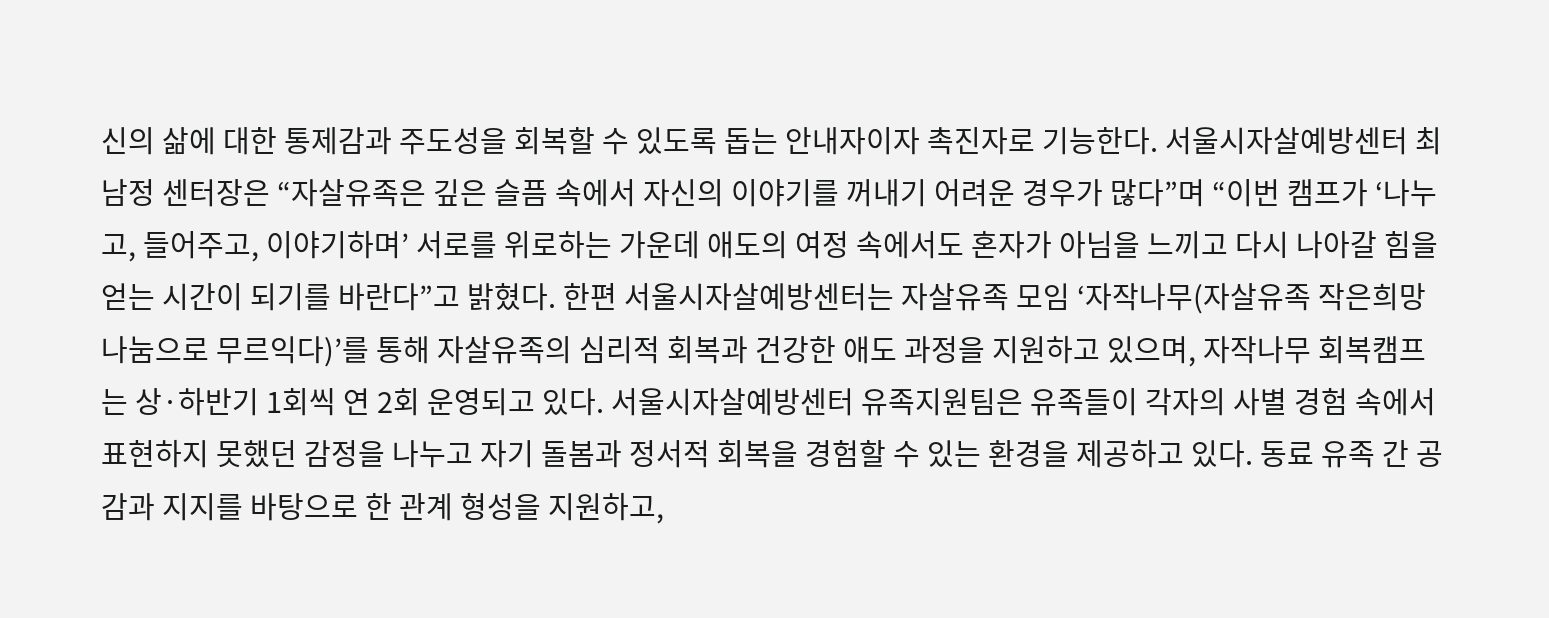신의 삶에 대한 통제감과 주도성을 회복할 수 있도록 돕는 안내자이자 촉진자로 기능한다. 서울시자살예방센터 최남정 센터장은 “자살유족은 깊은 슬픔 속에서 자신의 이야기를 꺼내기 어려운 경우가 많다”며 “이번 캠프가 ‘나누고, 들어주고, 이야기하며’ 서로를 위로하는 가운데 애도의 여정 속에서도 혼자가 아님을 느끼고 다시 나아갈 힘을 얻는 시간이 되기를 바란다”고 밝혔다. 한편 서울시자살예방센터는 자살유족 모임 ‘자작나무(자살유족 작은희망 나눔으로 무르익다)’를 통해 자살유족의 심리적 회복과 건강한 애도 과정을 지원하고 있으며, 자작나무 회복캠프는 상·하반기 1회씩 연 2회 운영되고 있다. 서울시자살예방센터 유족지원팀은 유족들이 각자의 사별 경험 속에서 표현하지 못했던 감정을 나누고 자기 돌봄과 정서적 회복을 경험할 수 있는 환경을 제공하고 있다. 동료 유족 간 공감과 지지를 바탕으로 한 관계 형성을 지원하고,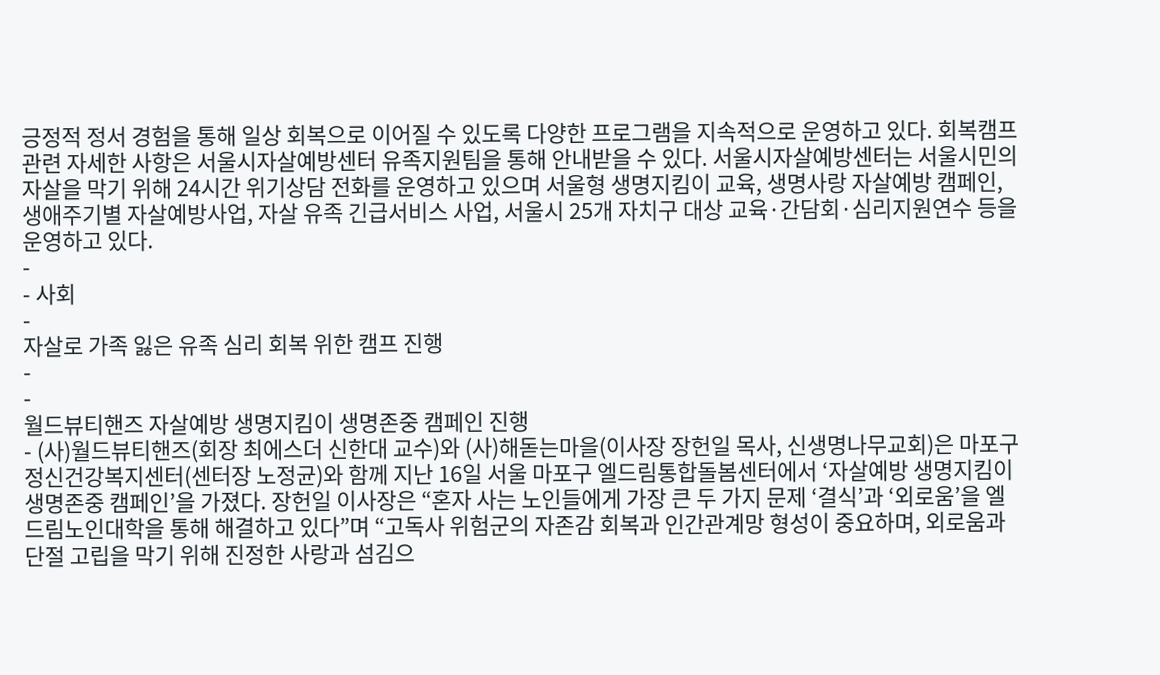긍정적 정서 경험을 통해 일상 회복으로 이어질 수 있도록 다양한 프로그램을 지속적으로 운영하고 있다. 회복캠프 관련 자세한 사항은 서울시자살예방센터 유족지원팀을 통해 안내받을 수 있다. 서울시자살예방센터는 서울시민의 자살을 막기 위해 24시간 위기상담 전화를 운영하고 있으며 서울형 생명지킴이 교육, 생명사랑 자살예방 캠페인, 생애주기별 자살예방사업, 자살 유족 긴급서비스 사업, 서울시 25개 자치구 대상 교육·간담회·심리지원연수 등을 운영하고 있다.
-
- 사회
-
자살로 가족 잃은 유족 심리 회복 위한 캠프 진행
-
-
월드뷰티핸즈 자살예방 생명지킴이 생명존중 캠페인 진행
- (사)월드뷰티핸즈(회장 최에스더 신한대 교수)와 (사)해돋는마을(이사장 장헌일 목사, 신생명나무교회)은 마포구 정신건강복지센터(센터장 노정균)와 함께 지난 16일 서울 마포구 엘드림통합돌봄센터에서 ‘자살예방 생명지킴이 생명존중 캠페인’을 가졌다. 장헌일 이사장은 “혼자 사는 노인들에게 가장 큰 두 가지 문제 ‘결식’과 ‘외로움’을 엘드림노인대학을 통해 해결하고 있다”며 “고독사 위험군의 자존감 회복과 인간관계망 형성이 중요하며, 외로움과 단절 고립을 막기 위해 진정한 사랑과 섬김으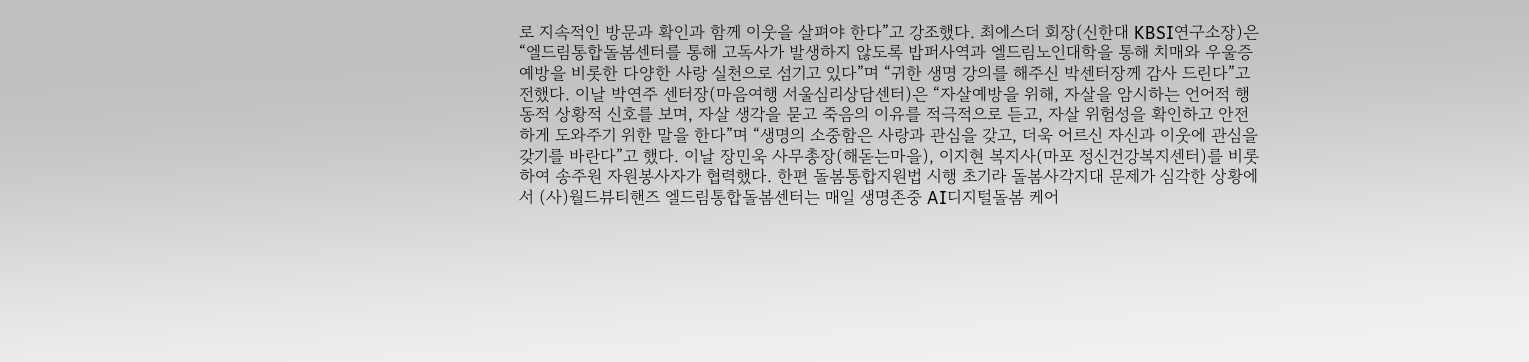로 지속적인 방문과 확인과 함께 이웃을 살펴야 한다”고 강조했다. 최에스더 회장(신한대 KBSI연구소장)은 “엘드림통합돌봄센터를 통해 고독사가 발생하지 않도록 밥퍼사역과 엘드림노인대학을 통해 치매와 우울증 예방을 비롯한 다양한 사랑 실천으로 섬기고 있다”며 “귀한 생명 강의를 해주신 박센터장께 감사 드린다”고 전했다. 이날 박연주 센터장(마음여행 서울심리상담센터)은 “자살예방을 위해, 자살을 암시하는 언어적 행동적 상황적 신호를 보며, 자살 생각을 묻고 죽음의 이유를 적극적으로 듣고, 자살 위험성을 확인하고 안전하게 도와주기 위한 말을 한다”며 “생명의 소중함은 사랑과 관심을 갖고, 더욱 어르신 자신과 이웃에 관심을 갖기를 바란다”고 했다. 이날 장민욱 사무총장(해돋는마을), 이지현 복지사(마포 정신건강복지센터)를 비롯하여 송주원 자원봉사자가 협력했다. 한편 돌봄통합지원법 시행 초기라 돌봄사각지대 문제가 심각한 상황에서 (사)월드뷰티핸즈 엘드림통합돌봄센터는 매일 생명존중 AI디지털돌봄 케어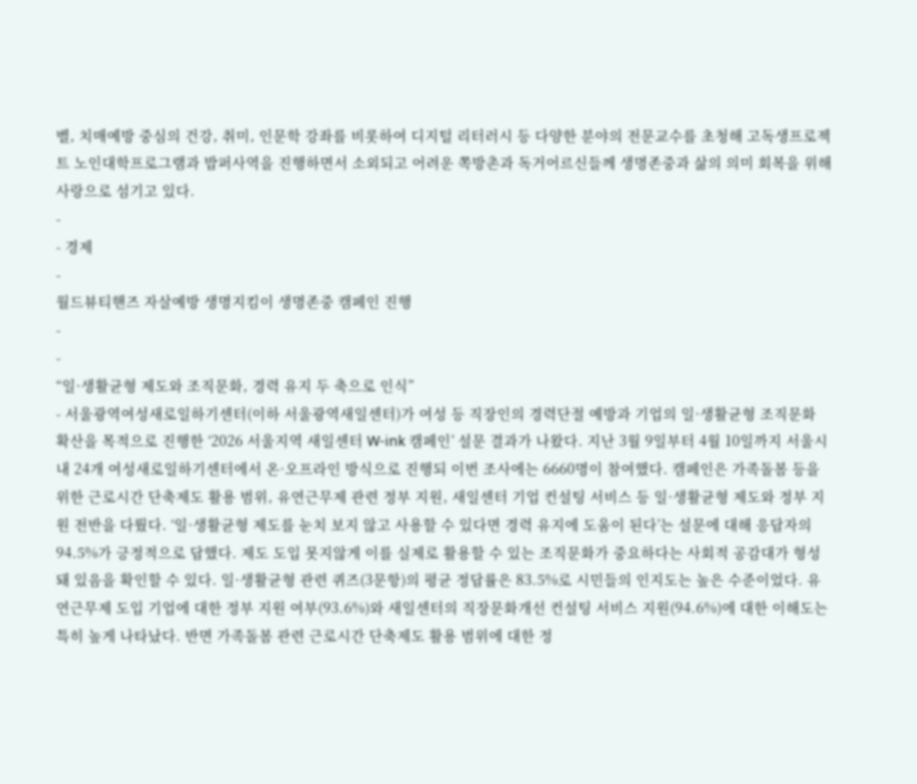벨, 치매예방 중심의 건강, 취미, 인문학 강좌를 비롯하여 디지털 리터러시 등 다양한 분야의 전문교수를 초청해 고독생프로젝트 노인대학프로그램과 밥퍼사역을 진행하면서 소외되고 어려운 쪽방촌과 독거어르신들께 생명존중과 삶의 의미 회복을 위해 사랑으로 섬기고 있다.
-
- 경제
-
월드뷰티핸즈 자살예방 생명지킴이 생명존중 캠페인 진행
-
-
“일·생활균형 제도와 조직문화, 경력 유지 두 축으로 인식”
- 서울광역여성새로일하기센터(이하 서울광역새일센터)가 여성 등 직장인의 경력단절 예방과 기업의 일·생활균형 조직문화 확산을 목적으로 진행한 ‘2026 서울지역 새일센터 W-ink 캠페인’ 설문 결과가 나왔다. 지난 3월 9일부터 4월 10일까지 서울시 내 24개 여성새로일하기센터에서 온·오프라인 방식으로 진행되 이번 조사에는 6660명이 참여했다. 캠페인은 가족돌봄 등을 위한 근로시간 단축제도 활용 범위, 유연근무제 관련 정부 지원, 새일센터 기업 컨설팅 서비스 등 일·생활균형 제도와 정부 지원 전반을 다뤘다. ‘일·생활균형 제도를 눈치 보지 않고 사용할 수 있다면 경력 유지에 도움이 된다’는 설문에 대해 응답자의 94.5%가 긍정적으로 답했다. 제도 도입 못지않게 이를 실제로 활용할 수 있는 조직문화가 중요하다는 사회적 공감대가 형성돼 있음을 확인할 수 있다. 일·생활균형 관련 퀴즈(3문항)의 평균 정답률은 83.5%로 시민들의 인지도는 높은 수준이었다. 유연근무제 도입 기업에 대한 정부 지원 여부(93.6%)와 새일센터의 직장문화개선 컨설팅 서비스 지원(94.6%)에 대한 이해도는 특히 높게 나타났다. 반면 가족돌봄 관련 근로시간 단축제도 활용 범위에 대한 정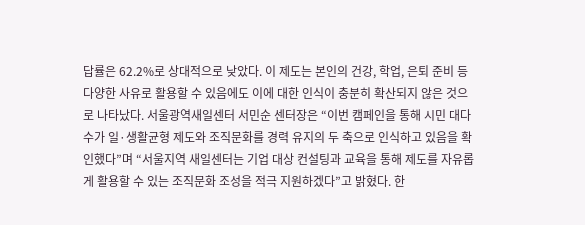답률은 62.2%로 상대적으로 낮았다. 이 제도는 본인의 건강, 학업, 은퇴 준비 등 다양한 사유로 활용할 수 있음에도 이에 대한 인식이 충분히 확산되지 않은 것으로 나타났다. 서울광역새일센터 서민순 센터장은 “이번 캠페인을 통해 시민 대다수가 일·생활균형 제도와 조직문화를 경력 유지의 두 축으로 인식하고 있음을 확인했다”며 “서울지역 새일센터는 기업 대상 컨설팅과 교육을 통해 제도를 자유롭게 활용할 수 있는 조직문화 조성을 적극 지원하겠다”고 밝혔다. 한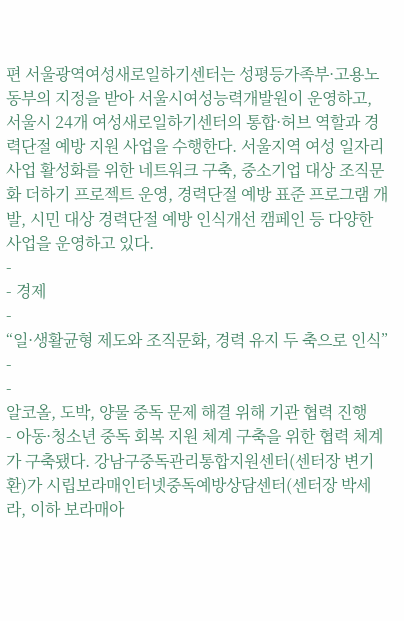편 서울광역여성새로일하기센터는 성평등가족부·고용노동부의 지정을 받아 서울시여성능력개발원이 운영하고, 서울시 24개 여성새로일하기센터의 통합·허브 역할과 경력단절 예방 지원 사업을 수행한다. 서울지역 여성 일자리 사업 활성화를 위한 네트워크 구축, 중소기업 대상 조직문화 더하기 프로젝트 운영, 경력단절 예방 표준 프로그램 개발, 시민 대상 경력단절 예방 인식개선 캠페인 등 다양한 사업을 운영하고 있다.
-
- 경제
-
“일·생활균형 제도와 조직문화, 경력 유지 두 축으로 인식”
-
-
알코올, 도박, 양물 중독 문제 해결 위해 기관 협력 진행
- 아동·청소년 중독 회복 지원 체계 구축을 위한 협력 체계가 구축됐다. 강남구중독관리통합지원센터(센터장 변기환)가 시립보라매인터넷중독예방상담센터(센터장 박세라, 이하 보라매아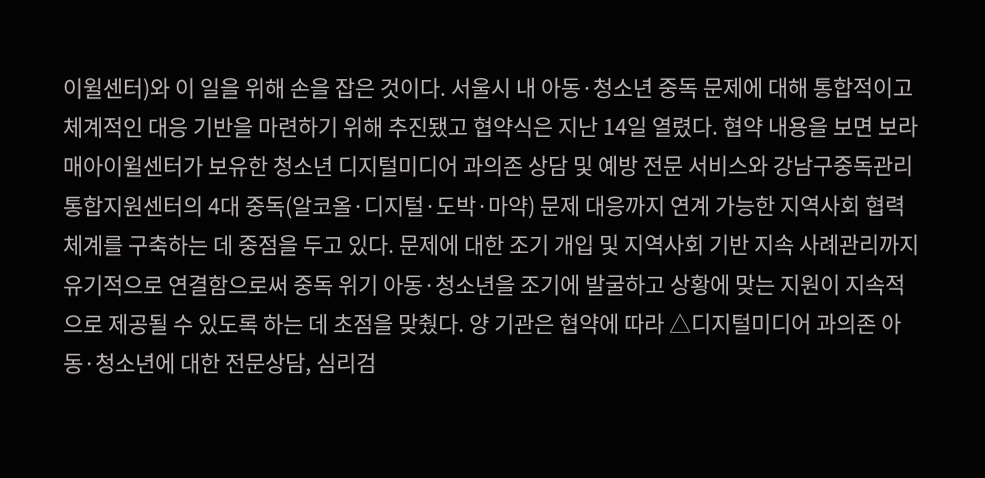이윌센터)와 이 일을 위해 손을 잡은 것이다. 서울시 내 아동·청소년 중독 문제에 대해 통합적이고 체계적인 대응 기반을 마련하기 위해 추진됐고 협약식은 지난 14일 열렸다. 협약 내용을 보면 보라매아이윌센터가 보유한 청소년 디지털미디어 과의존 상담 및 예방 전문 서비스와 강남구중독관리통합지원센터의 4대 중독(알코올·디지털·도박·마약) 문제 대응까지 연계 가능한 지역사회 협력 체계를 구축하는 데 중점을 두고 있다. 문제에 대한 조기 개입 및 지역사회 기반 지속 사례관리까지 유기적으로 연결함으로써 중독 위기 아동·청소년을 조기에 발굴하고 상황에 맞는 지원이 지속적으로 제공될 수 있도록 하는 데 초점을 맞췄다. 양 기관은 협약에 따라 △디지털미디어 과의존 아동·청소년에 대한 전문상담, 심리검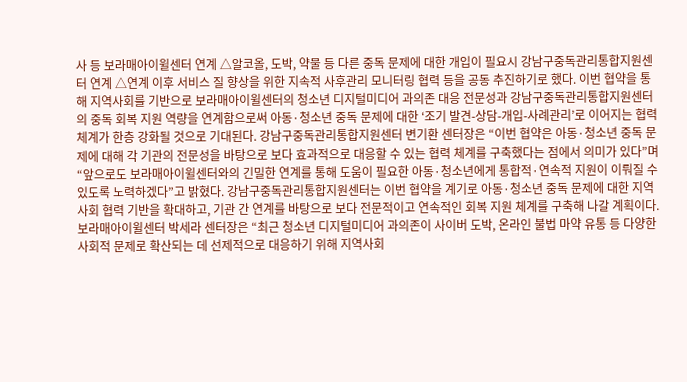사 등 보라매아이윌센터 연계 △알코올, 도박, 약물 등 다른 중독 문제에 대한 개입이 필요시 강남구중독관리통합지원센터 연계 △연계 이후 서비스 질 향상을 위한 지속적 사후관리 모니터링 협력 등을 공동 추진하기로 했다. 이번 협약을 통해 지역사회를 기반으로 보라매아이윌센터의 청소년 디지털미디어 과의존 대응 전문성과 강남구중독관리통합지원센터의 중독 회복 지원 역량을 연계함으로써 아동·청소년 중독 문제에 대한 ‘조기 발견-상담-개입-사례관리’로 이어지는 협력 체계가 한층 강화될 것으로 기대된다. 강남구중독관리통합지원센터 변기환 센터장은 “이번 협약은 아동·청소년 중독 문제에 대해 각 기관의 전문성을 바탕으로 보다 효과적으로 대응할 수 있는 협력 체계를 구축했다는 점에서 의미가 있다”며 “앞으로도 보라매아이윌센터와의 긴밀한 연계를 통해 도움이 필요한 아동·청소년에게 통합적·연속적 지원이 이뤄질 수 있도록 노력하겠다”고 밝혔다. 강남구중독관리통합지원센터는 이번 협약을 계기로 아동·청소년 중독 문제에 대한 지역사회 협력 기반을 확대하고, 기관 간 연계를 바탕으로 보다 전문적이고 연속적인 회복 지원 체계를 구축해 나갈 계획이다. 보라매아이윌센터 박세라 센터장은 “최근 청소년 디지털미디어 과의존이 사이버 도박, 온라인 불법 마약 유통 등 다양한 사회적 문제로 확산되는 데 선제적으로 대응하기 위해 지역사회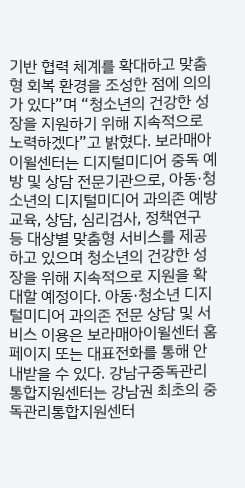기반 협력 체계를 확대하고 맞춤형 회복 환경을 조성한 점에 의의가 있다”며 “청소년의 건강한 성장을 지원하기 위해 지속적으로 노력하겠다”고 밝혔다. 보라매아이윌센터는 디지털미디어 중독 예방 및 상담 전문기관으로, 아동·청소년의 디지털미디어 과의존 예방교육, 상담, 심리검사, 정책연구 등 대상별 맞춤형 서비스를 제공하고 있으며 청소년의 건강한 성장을 위해 지속적으로 지원을 확대할 예정이다. 아동·청소년 디지털미디어 과의존 전문 상담 및 서비스 이용은 보라매아이윌센터 홈페이지 또는 대표전화를 통해 안내받을 수 있다. 강남구중독관리통합지원센터는 강남권 최초의 중독관리통합지원센터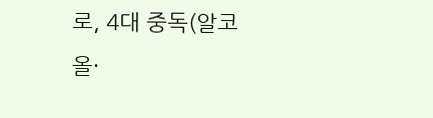로, 4대 중독(알코올·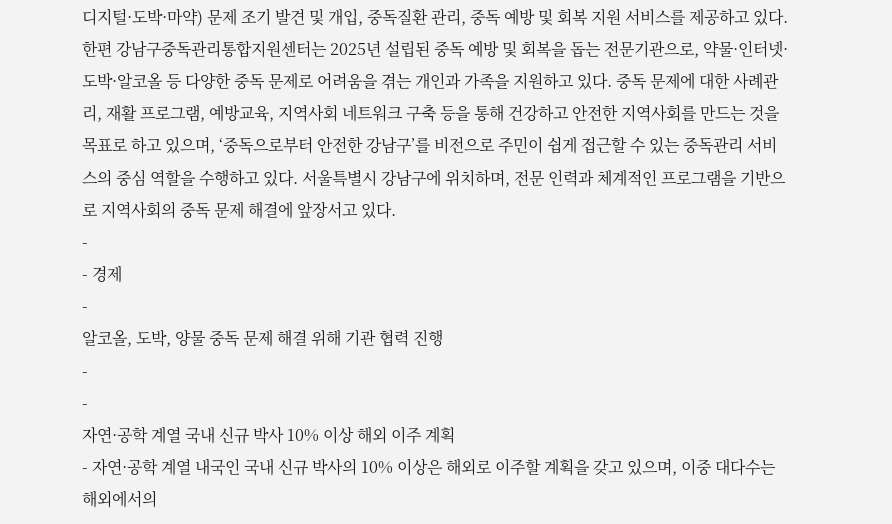디지털·도박·마약) 문제 조기 발견 및 개입, 중독질환 관리, 중독 예방 및 회복 지원 서비스를 제공하고 있다. 한편 강남구중독관리통합지원센터는 2025년 설립된 중독 예방 및 회복을 돕는 전문기관으로, 약물·인터넷·도박·알코올 등 다양한 중독 문제로 어려움을 겪는 개인과 가족을 지원하고 있다. 중독 문제에 대한 사례관리, 재활 프로그램, 예방교육, 지역사회 네트워크 구축 등을 통해 건강하고 안전한 지역사회를 만드는 것을 목표로 하고 있으며, ‘중독으로부터 안전한 강남구’를 비전으로 주민이 쉽게 접근할 수 있는 중독관리 서비스의 중심 역할을 수행하고 있다. 서울특별시 강남구에 위치하며, 전문 인력과 체계적인 프로그램을 기반으로 지역사회의 중독 문제 해결에 앞장서고 있다.
-
- 경제
-
알코올, 도박, 양물 중독 문제 해결 위해 기관 협력 진행
-
-
자연·공학 계열 국내 신규 박사 10% 이상 해외 이주 계획
- 자연·공학 계열 내국인 국내 신규 박사의 10% 이상은 해외로 이주할 계획을 갖고 있으며, 이중 대다수는 해외에서의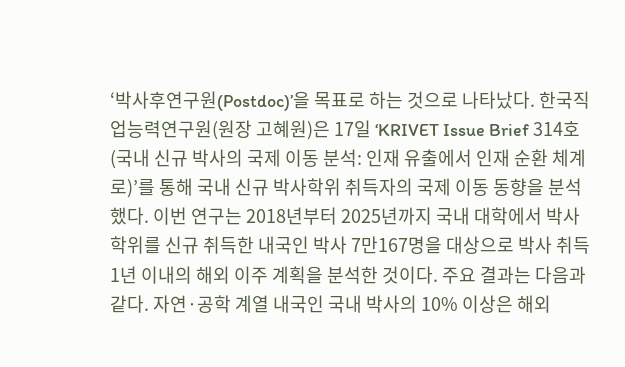‘박사후연구원(Postdoc)’을 목표로 하는 것으로 나타났다. 한국직업능력연구원(원장 고혜원)은 17일 ‘KRIVET Issue Brief 314호(국내 신규 박사의 국제 이동 분석: 인재 유출에서 인재 순환 체계로)’를 통해 국내 신규 박사학위 취득자의 국제 이동 동향을 분석했다. 이번 연구는 2018년부터 2025년까지 국내 대학에서 박사학위를 신규 취득한 내국인 박사 7만167명을 대상으로 박사 취득 1년 이내의 해외 이주 계획을 분석한 것이다. 주요 결과는 다음과 같다. 자연·공학 계열 내국인 국내 박사의 10% 이상은 해외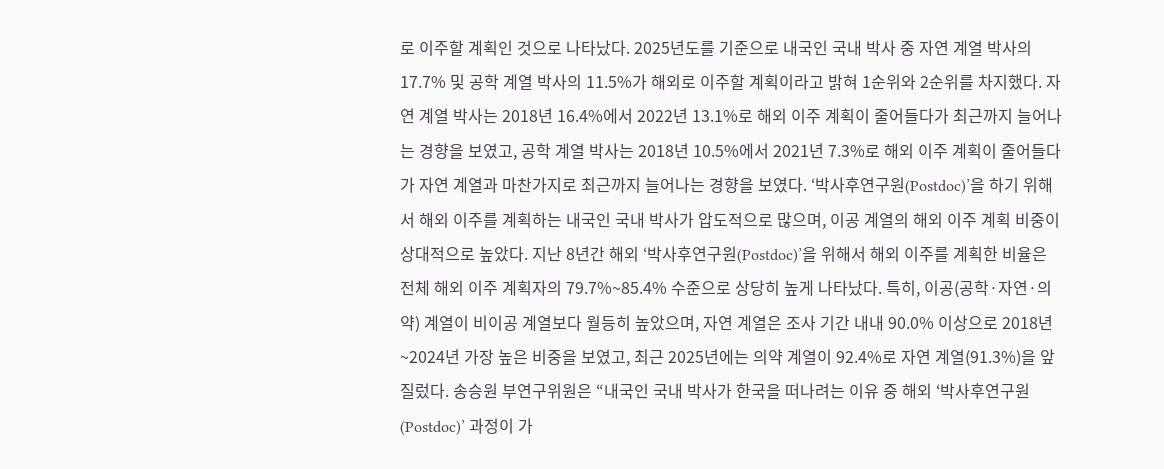로 이주할 계획인 것으로 나타났다. 2025년도를 기준으로 내국인 국내 박사 중 자연 계열 박사의 17.7% 및 공학 계열 박사의 11.5%가 해외로 이주할 계획이라고 밝혀 1순위와 2순위를 차지했다. 자연 계열 박사는 2018년 16.4%에서 2022년 13.1%로 해외 이주 계획이 줄어들다가 최근까지 늘어나는 경향을 보였고, 공학 계열 박사는 2018년 10.5%에서 2021년 7.3%로 해외 이주 계획이 줄어들다가 자연 계열과 마찬가지로 최근까지 늘어나는 경향을 보였다. ‘박사후연구원(Postdoc)’을 하기 위해서 해외 이주를 계획하는 내국인 국내 박사가 압도적으로 많으며, 이공 계열의 해외 이주 계획 비중이 상대적으로 높았다. 지난 8년간 해외 ‘박사후연구원(Postdoc)’을 위해서 해외 이주를 계획한 비율은 전체 해외 이주 계획자의 79.7%~85.4% 수준으로 상당히 높게 나타났다. 특히, 이공(공학·자연·의약) 계열이 비이공 계열보다 월등히 높았으며, 자연 계열은 조사 기간 내내 90.0% 이상으로 2018년~2024년 가장 높은 비중을 보였고, 최근 2025년에는 의약 계열이 92.4%로 자연 계열(91.3%)을 앞질렀다. 송승원 부연구위원은 “내국인 국내 박사가 한국을 떠나려는 이유 중 해외 ‘박사후연구원(Postdoc)’ 과정이 가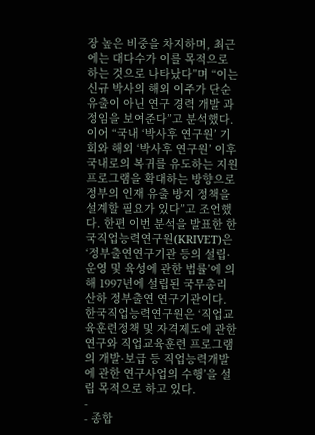장 높은 비중을 차지하며, 최근에는 대다수가 이를 목적으로 하는 것으로 나타났다”며 “이는 신규 박사의 해외 이주가 단순 유출이 아닌 연구 경력 개발 과정임을 보여준다”고 분석했다. 이어 “국내 ‘박사후 연구원’ 기회와 해외 ‘박사후 연구원’ 이후 국내로의 복귀를 유도하는 지원 프로그램을 확대하는 방향으로 정부의 인재 유출 방지 정책을 설계할 필요가 있다”고 조언했다. 한편 이번 분석을 발표한 한국직업능력연구원(KRIVET)은 ‘정부출연연구기관 등의 설립·운영 및 육성에 관한 법률’에 의해 1997년에 설립된 국무총리 산하 정부출연 연구기관이다. 한국직업능력연구원은 ‘직업교육훈련정책 및 자격제도에 관한 연구와 직업교육훈련 프로그램의 개발·보급 등 직업능력개발에 관한 연구사업의 수행’을 설립 목적으로 하고 있다.
-
- 종합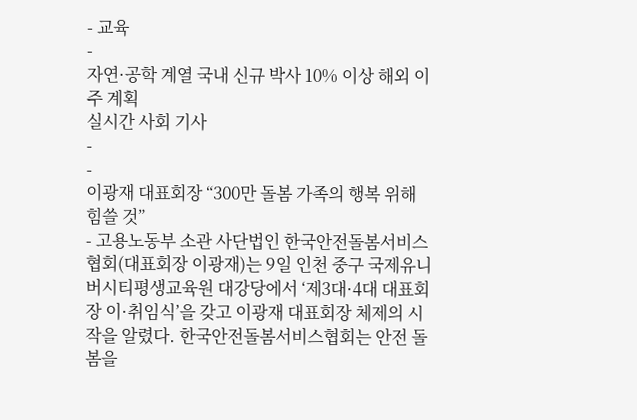- 교육
-
자연·공학 계열 국내 신규 박사 10% 이상 해외 이주 계획
실시간 사회 기사
-
-
이광재 대표회장 “300만 돌봄 가족의 행복 위해 힘쓸 것”
- 고용노동부 소관 사단법인 한국안전돌봄서비스협회(대표회장 이광재)는 9일 인천 중구 국제유니버시티평생교육원 대강당에서 ‘제3대·4대 대표회장 이·취임식’을 갖고 이광재 대표회장 체제의 시작을 알렸다. 한국안전돌봄서비스협회는 안전 돌봄을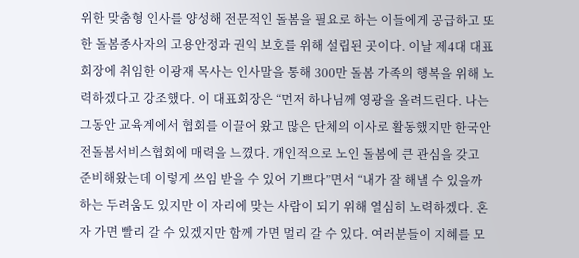위한 맞춤형 인사를 양성해 전문적인 돌봄을 필요로 하는 이들에게 공급하고 또한 돌봄종사자의 고용안정과 권익 보호를 위해 설립된 곳이다. 이날 제4대 대표회장에 취임한 이광재 목사는 인사말을 통해 300만 돌봄 가족의 행복을 위해 노력하겠다고 강조했다. 이 대표회장은 “먼저 하나님께 영광을 올려드린다. 나는 그동안 교육계에서 협회를 이끌어 왔고 많은 단체의 이사로 활동했지만 한국안전돌봄서비스협회에 매력을 느꼈다. 개인적으로 노인 돌봄에 큰 관심을 갖고 준비해왔는데 이렇게 쓰임 받을 수 있어 기쁘다”면서 “내가 잘 해낼 수 있을까 하는 두려움도 있지만 이 자리에 맞는 사람이 되기 위해 열심히 노력하겠다. 혼자 가면 빨리 갈 수 있겠지만 함께 가면 멀리 갈 수 있다. 여러분들이 지혜를 모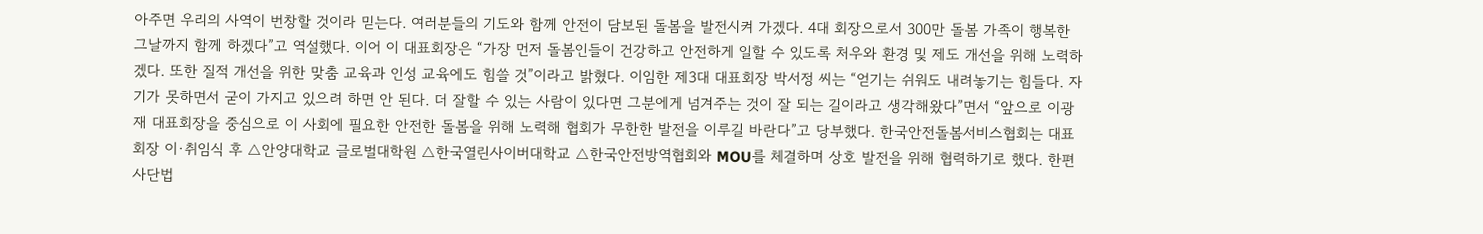아주면 우리의 사역이 번창할 것이라 믿는다. 여러분들의 기도와 함께 안전이 담보된 돌봄을 발전시켜 가겠다. 4대 회장으로서 300만 돌봄 가족이 행복한 그날까지 함께 하겠다”고 역설했다. 이어 이 대표회장은 “가장 먼저 돌봄인들이 건강하고 안전하게 일할 수 있도록 처우와 환경 및 제도 개선을 위해 노력하겠다. 또한 질적 개선을 위한 맞춤 교육과 인성 교육에도 힘쓸 것”이라고 밝혔다. 이임한 제3대 대표회장 박서정 씨는 “얻기는 쉬워도 내려놓기는 힘들다. 자기가 못하면서 굳이 가지고 있으려 하면 안 된다. 더 잘할 수 있는 사람이 있다면 그분에게 넘겨주는 것이 잘 되는 길이라고 생각해왔다”면서 “앞으로 이광재 대표회장을 중심으로 이 사회에 필요한 안전한 돌봄을 위해 노력해 협회가 무한한 발전을 이루길 바란다”고 당부했다. 한국안전돌봄서비스협회는 대표회장 이·취임식 후 △안양대학교 글로벌대학원 △한국열린사이버대학교 △한국안전방역협회와 MOU를 체결하며 상호 발전을 위해 협력하기로 했다. 한편 사단법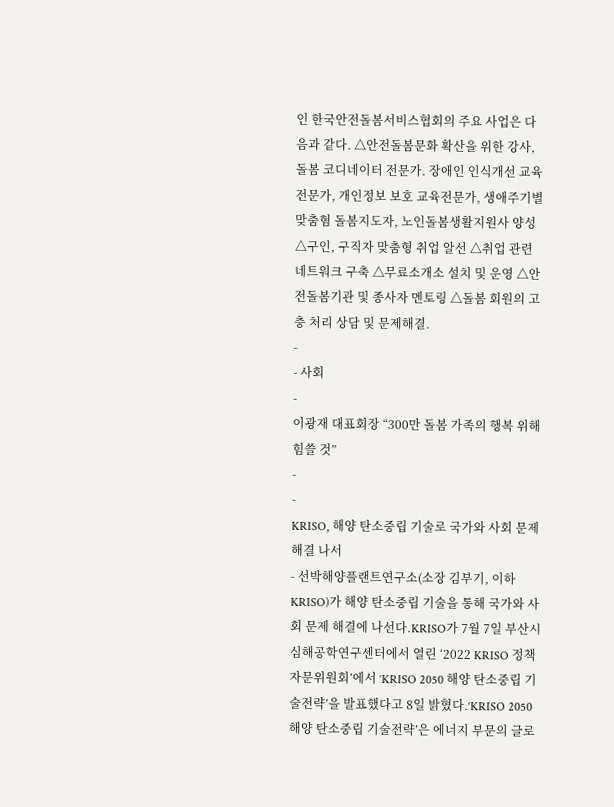인 한국안전돌봄서비스협회의 주요 사업은 다음과 같다. △안전돌봄문화 확산을 위한 강사, 돌봄 코디네이터 전문가. 장애인 인식개선 교육전문가, 개인정보 보호 교육전문가, 생애주기별 맞춤혐 돌봄지도자, 노인돌봄생활지원사 양성 △구인, 구직자 맞춤형 취업 알선 △취업 관련 네트워크 구축 △무료소개소 설치 및 운영 △안전돌봄기관 및 종사자 멘토링 △돌봄 회원의 고충 처리 상담 및 문제해결.
-
- 사회
-
이광재 대표회장 “300만 돌봄 가족의 행복 위해 힘쓸 것”
-
-
KRISO, 해양 탄소중립 기술로 국가와 사회 문제 해결 나서
- 선박해양플랜트연구소(소장 김부기, 이하 KRISO)가 해양 탄소중립 기술을 통해 국가와 사회 문제 해결에 나선다.KRISO가 7월 7일 부산시 심해공학연구센터에서 열린 ‘2022 KRISO 정책자문위원회’에서 ‘KRISO 2050 해양 탄소중립 기술전략’을 발표했다고 8일 밝혔다.‘KRISO 2050 해양 탄소중립 기술전략’은 에너지 부문의 글로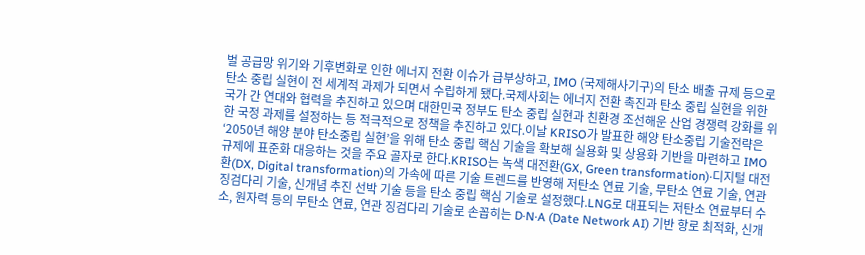벌 공급망 위기와 기후변화로 인한 에너지 전환 이슈가 급부상하고, IMO (국제해사기구)의 탄소 배출 규제 등으로 탄소 중립 실현이 전 세계적 과제가 되면서 수립하게 됐다.국제사회는 에너지 전환 촉진과 탄소 중립 실현을 위한 국가 간 연대와 협력을 추진하고 있으며 대한민국 정부도 탄소 중립 실현과 친환경 조선해운 산업 경쟁력 강화를 위한 국정 과제를 설정하는 등 적극적으로 정책을 추진하고 있다.이날 KRISO가 발표한 해양 탄소중립 기술전략은 ‘2050년 해양 분야 탄소중립 실현’을 위해 탄소 중립 핵심 기술을 확보해 실용화 및 상용화 기반을 마련하고 IMO 규제에 표준화 대응하는 것을 주요 골자로 한다.KRISO는 녹색 대전환(GX, Green transformation)·디지털 대전환(DX, Digital transformation)의 가속에 따른 기술 트렌드를 반영해 저탄소 연료 기술, 무탄소 연료 기술, 연관 징검다리 기술, 신개념 추진 선박 기술 등을 탄소 중립 핵심 기술로 설정했다.LNG로 대표되는 저탄소 연료부터 수소, 원자력 등의 무탄소 연료, 연관 징검다리 기술로 손꼽히는 D·N·A (Date Network AI) 기반 항로 최적화, 신개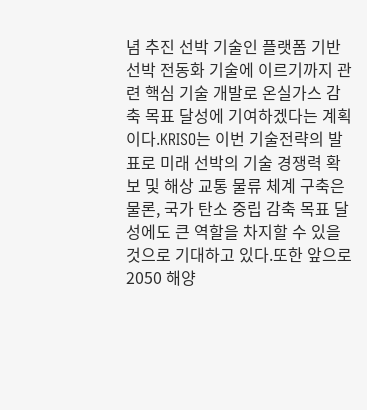념 추진 선박 기술인 플랫폼 기반 선박 전동화 기술에 이르기까지 관련 핵심 기술 개발로 온실가스 감축 목표 달성에 기여하겠다는 계획이다.KRISO는 이번 기술전략의 발표로 미래 선박의 기술 경쟁력 확보 및 해상 교통 물류 체계 구축은 물론, 국가 탄소 중립 감축 목표 달성에도 큰 역할을 차지할 수 있을 것으로 기대하고 있다.또한 앞으로 2050 해양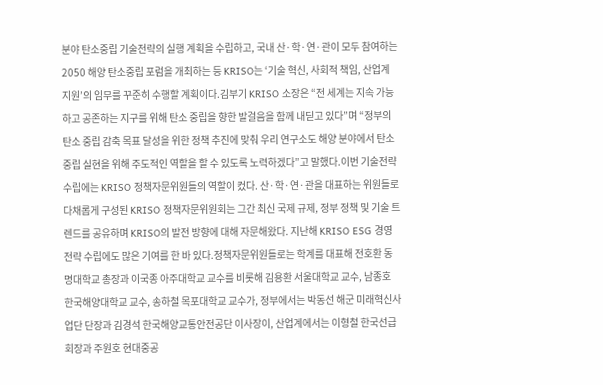분야 탄소중립 기술전략의 실행 계획을 수립하고, 국내 산·학·연·관이 모두 참여하는 2050 해양 탄소중립 포럼을 개최하는 등 KRISO는 ‘기술 혁신, 사회적 책임, 산업계 지원’의 임무를 꾸준히 수행할 계획이다.김부기 KRISO 소장은 “전 세계는 지속 가능하고 공존하는 지구를 위해 탄소 중립을 향한 발걸음을 함께 내딛고 있다”며 “정부의 탄소 중립 감축 목표 달성을 위한 정책 추진에 맞춰 우리 연구소도 해양 분야에서 탄소 중립 실현을 위해 주도적인 역할을 할 수 있도록 노력하겠다”고 말했다.이번 기술전략 수립에는 KRISO 정책자문위원들의 역할이 컸다. 산·학·연·관을 대표하는 위원들로 다채롭게 구성된 KRISO 정책자문위원회는 그간 최신 국제 규제, 정부 정책 및 기술 트렌드를 공유하며 KRISO의 발전 방향에 대해 자문해왔다. 지난해 KRISO ESG 경영 전략 수립에도 많은 기여를 한 바 있다.정책자문위원들로는 학계를 대표해 전호환 동명대학교 총장과 이국종 아주대학교 교수를 비롯해 김용환 서울대학교 교수, 남종호 한국해양대학교 교수, 송하철 목포대학교 교수가, 정부에서는 박동선 해군 미래혁신사업단 단장과 김경석 한국해양교통안전공단 이사장이, 산업계에서는 이형철 한국선급 회장과 주원호 현대중공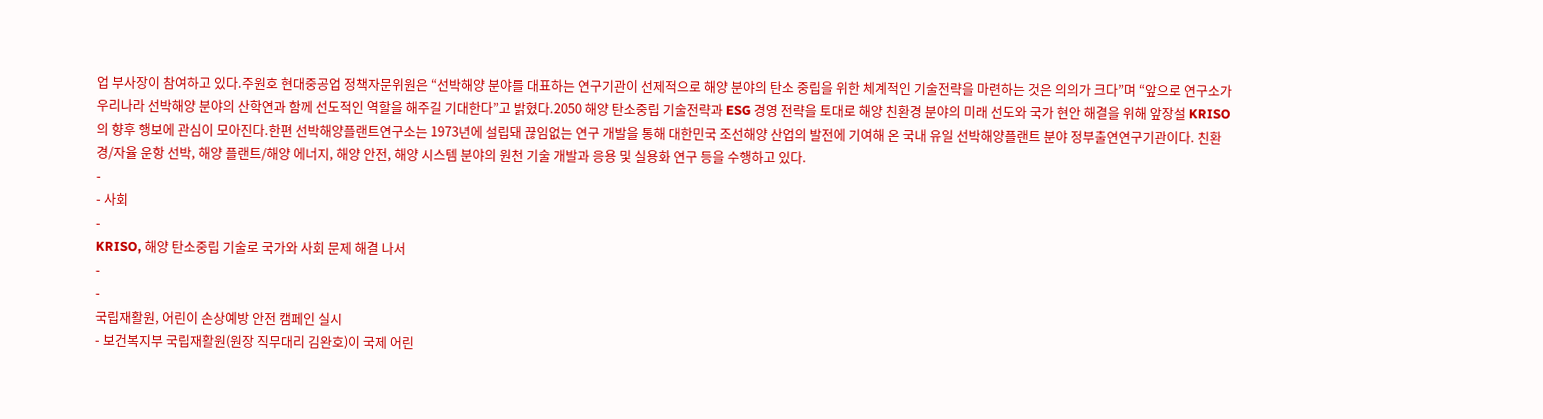업 부사장이 참여하고 있다.주원호 현대중공업 정책자문위원은 “선박해양 분야를 대표하는 연구기관이 선제적으로 해양 분야의 탄소 중립을 위한 체계적인 기술전략을 마련하는 것은 의의가 크다”며 “앞으로 연구소가 우리나라 선박해양 분야의 산학연과 함께 선도적인 역할을 해주길 기대한다”고 밝혔다.2050 해양 탄소중립 기술전략과 ESG 경영 전략을 토대로 해양 친환경 분야의 미래 선도와 국가 현안 해결을 위해 앞장설 KRISO의 향후 행보에 관심이 모아진다.한편 선박해양플랜트연구소는 1973년에 설립돼 끊임없는 연구 개발을 통해 대한민국 조선해양 산업의 발전에 기여해 온 국내 유일 선박해양플랜트 분야 정부출연연구기관이다. 친환경/자율 운항 선박, 해양 플랜트/해양 에너지, 해양 안전, 해양 시스템 분야의 원천 기술 개발과 응용 및 실용화 연구 등을 수행하고 있다.
-
- 사회
-
KRISO, 해양 탄소중립 기술로 국가와 사회 문제 해결 나서
-
-
국립재활원, 어린이 손상예방 안전 캠페인 실시
- 보건복지부 국립재활원(원장 직무대리 김완호)이 국제 어린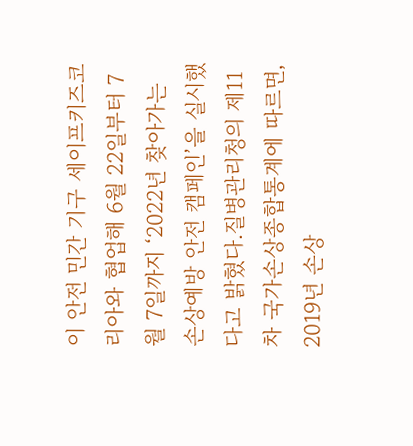이 안전 민간 기구 세이프키즈코리아와 협업해 6월 22일부터 7월 7일까지 ‘2022년 찾아가는 손상예방 안전 캠페인’을 실시했다고 밝혔다.질병관리청의 제11차 국가손상종합통계에 따르면, 2019년 손상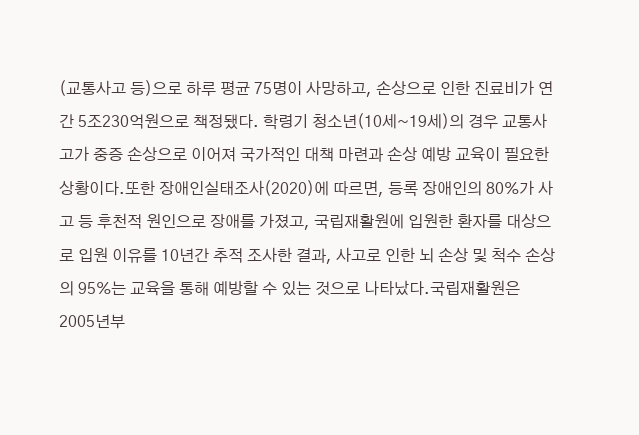(교통사고 등)으로 하루 평균 75명이 사망하고, 손상으로 인한 진료비가 연간 5조230억원으로 책정됐다. 학령기 청소년(10세~19세)의 경우 교통사고가 중증 손상으로 이어져 국가적인 대책 마련과 손상 예방 교육이 필요한 상황이다.또한 장애인실태조사(2020)에 따르면, 등록 장애인의 80%가 사고 등 후천적 원인으로 장애를 가졌고, 국립재활원에 입원한 환자를 대상으로 입원 이유를 10년간 추적 조사한 결과, 사고로 인한 뇌 손상 및 척수 손상의 95%는 교육을 통해 예방할 수 있는 것으로 나타났다.국립재활원은 2005년부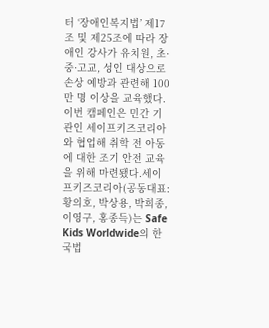터 ‘장애인복지법’ 제17조 및 제25조에 따라 장애인 강사가 유치원, 초·중·고교, 성인 대상으로 손상 예방과 관련해 100만 명 이상을 교육했다. 이번 캠페인은 민간 기관인 세이프키즈코리아와 협업해 취학 전 아동에 대한 조기 안전 교육을 위해 마련됐다.세이프키즈코리아(공동대표: 황의호, 박상용, 박희종, 이영구, 홍종득)는 Safe Kids Worldwide의 한국법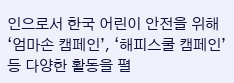인으로서 한국 어린이 안전을 위해 ‘엄마손 캠페인’, ‘해피스쿨 캠페인’ 등 다양한 활동을 펼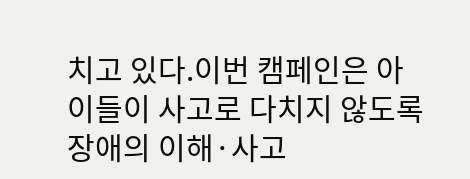치고 있다.이번 캠페인은 아이들이 사고로 다치지 않도록 장애의 이해·사고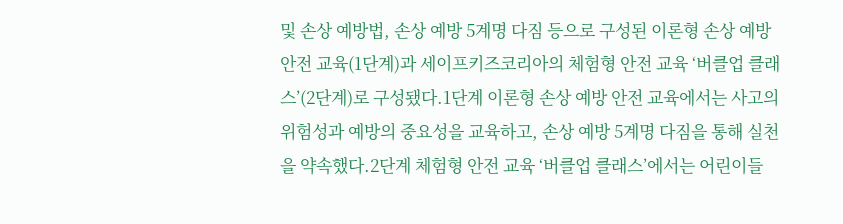및 손상 예방법, 손상 예방 5계명 다짐 등으로 구성된 이론형 손상 예방 안전 교육(1단계)과 세이프키즈코리아의 체험형 안전 교육 ‘버클업 클래스’(2단계)로 구성됐다.1단계 이론형 손상 예방 안전 교육에서는 사고의 위험성과 예방의 중요성을 교육하고, 손상 예방 5계명 다짐을 통해 실천을 약속했다.2단계 체험형 안전 교육 ‘버클업 클래스’에서는 어린이들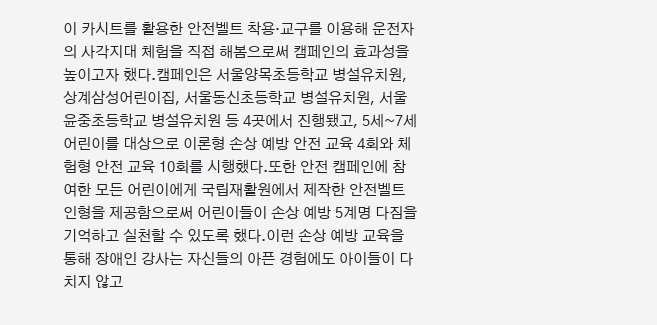이 카시트를 활용한 안전벨트 착용·교구를 이용해 운전자의 사각지대 체험을 직접 해봄으로써 캠페인의 효과성을 높이고자 했다.캠페인은 서울양목초등학교 병설유치원, 상계삼성어린이집, 서울동신초등학교 병설유치원, 서울윤중초등학교 병설유치원 등 4곳에서 진행됐고, 5세~7세 어린이를 대상으로 이론형 손상 예방 안전 교육 4회와 체험형 안전 교육 10회를 시행했다.또한 안전 캠페인에 참여한 모든 어린이에게 국립재활원에서 제작한 안전벨트 인형을 제공함으로써 어린이들이 손상 예방 5계명 다짐을 기억하고 실천할 수 있도록 했다.이런 손상 예방 교육을 통해 장애인 강사는 자신들의 아픈 경험에도 아이들이 다치지 않고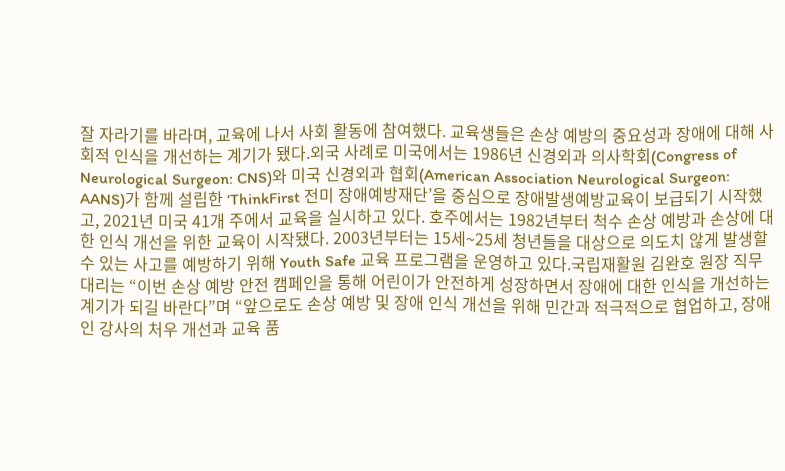잘 자라기를 바라며, 교육에 나서 사회 활동에 참여했다. 교육생들은 손상 예방의 중요성과 장애에 대해 사회적 인식을 개선하는 계기가 됐다.외국 사례로 미국에서는 1986년 신경외과 의사학회(Congress of Neurological Surgeon: CNS)와 미국 신경외과 협회(American Association Neurological Surgeon: AANS)가 함께 설립한 ‘ThinkFirst 전미 장애예방재단’을 중심으로 장애발생예방교육이 보급되기 시작했고, 2021년 미국 41개 주에서 교육을 실시하고 있다. 호주에서는 1982년부터 척수 손상 예방과 손상에 대한 인식 개선을 위한 교육이 시작됐다. 2003년부터는 15세~25세 청년들을 대상으로 의도치 않게 발생할 수 있는 사고를 예방하기 위해 Youth Safe 교육 프로그램을 운영하고 있다.국립재활원 김완호 원장 직무대리는 “이번 손상 예방 안전 캠페인을 통해 어린이가 안전하게 성장하면서 장애에 대한 인식을 개선하는 계기가 되길 바란다”며 “앞으로도 손상 예방 및 장애 인식 개선을 위해 민간과 적극적으로 협업하고, 장애인 강사의 처우 개선과 교육 품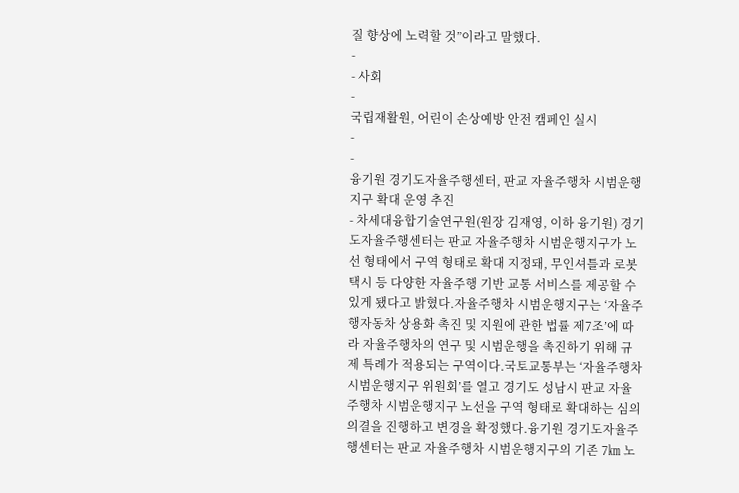질 향상에 노력할 것”이라고 말했다.
-
- 사회
-
국립재활원, 어린이 손상예방 안전 캠페인 실시
-
-
융기원 경기도자율주행센터, 판교 자율주행차 시범운행지구 확대 운영 추진
- 차세대융합기술연구원(원장 김재영, 이하 융기원) 경기도자율주행센터는 판교 자율주행차 시범운행지구가 노선 형태에서 구역 형태로 확대 지정돼, 무인셔틀과 로봇택시 등 다양한 자율주행 기반 교통 서비스를 제공할 수 있게 됐다고 밝혔다.자율주행차 시범운행지구는 ‘자율주행자동차 상용화 촉진 및 지원에 관한 법률 제7조’에 따라 자율주행차의 연구 및 시범운행을 촉진하기 위해 규제 특례가 적용되는 구역이다.국토교통부는 ‘자율주행차 시범운행지구 위원회’를 열고 경기도 성남시 판교 자율주행차 시범운행지구 노선을 구역 형태로 확대하는 심의 의결을 진행하고 변경을 확정했다.융기원 경기도자율주행센터는 판교 자율주행차 시범운행지구의 기존 7㎞ 노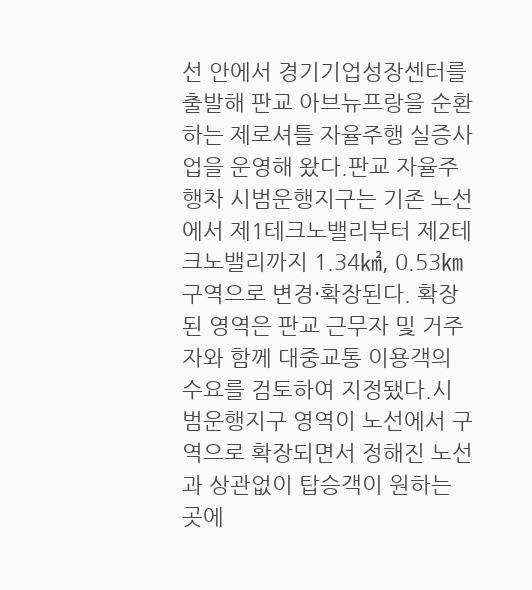선 안에서 경기기업성장센터를 출발해 판교 아브뉴프랑을 순환하는 제로셔틀 자율주행 실증사업을 운영해 왔다.판교 자율주행차 시범운행지구는 기존 노선에서 제1테크노밸리부터 제2테크노밸리까지 1.34㎢, 0.53㎞ 구역으로 변경·확장된다. 확장된 영역은 판교 근무자 및 거주자와 함께 대중교통 이용객의 수요를 검토하여 지정됐다.시범운행지구 영역이 노선에서 구역으로 확장되면서 정해진 노선과 상관없이 탑승객이 원하는 곳에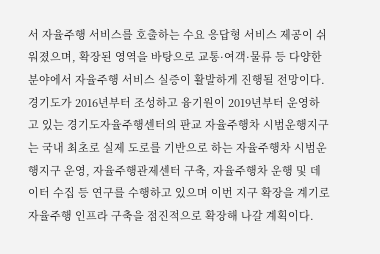서 자율주행 서비스를 호출하는 수요 응답형 서비스 제공이 쉬워졌으며, 확장된 영역을 바탕으로 교통·여객·물류 등 다양한 분야에서 자율주행 서비스 실증이 활발하게 진행될 전망이다.경기도가 2016년부터 조성하고 융기원이 2019년부터 운영하고 있는 경기도자율주행센터의 판교 자율주행차 시범운행지구는 국내 최초로 실제 도로를 기반으로 하는 자율주행차 시범운행지구 운영, 자율주행관제센터 구축, 자율주행차 운행 및 데이터 수집 등 연구를 수행하고 있으며 이번 지구 확장을 계기로 자율주행 인프라 구축을 점진적으로 확장해 나갈 계획이다.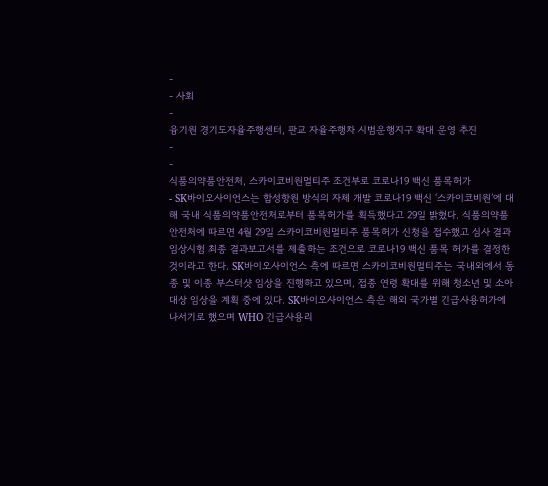-
- 사회
-
융기원 경기도자율주행센터, 판교 자율주행차 시범운행지구 확대 운영 추진
-
-
식품의약품안전처, 스카이코비원멀티주 조건부로 코로나19 백신 품목허가
- SK바이오사이언스는 합성항원 방식의 자체 개발 코로나19 백신 ‘스카이코비원’에 대해 국내 식품의약품안전처로부터 품목허가를 획득했다고 29일 밝혔다. 식품의약품안전처에 따르면 4월 29일 스카이코비원멀티주 품목허가 신청을 접수했고 심사 결과 임상시험 최종 결과보고서를 제출하는 조건으로 코로나19 백신 품목 허가를 결정한 것이라고 한다. SK바이오사이언스 측에 따르면 스카이코비원멀티주는 국내외에서 동종 및 이종 부스터샷 임상을 진행하고 있으며, 접종 연령 확대를 위해 청소년 및 소아 대상 임상을 계획 중에 있다. SK바이오사이언스 측은 해외 국가별 긴급사용허가에 나서기로 했으며 WHO 긴급사용리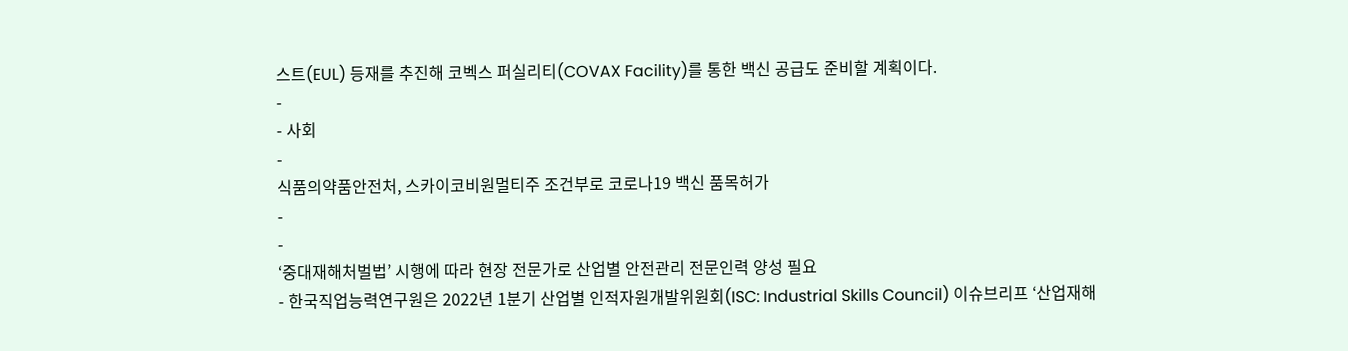스트(EUL) 등재를 추진해 코벡스 퍼실리티(COVAX Facility)를 통한 백신 공급도 준비할 계획이다.
-
- 사회
-
식품의약품안전처, 스카이코비원멀티주 조건부로 코로나19 백신 품목허가
-
-
‘중대재해처벌법’ 시행에 따라 현장 전문가로 산업별 안전관리 전문인력 양성 필요
- 한국직업능력연구원은 2022년 1분기 산업별 인적자원개발위원회(ISC: Industrial Skills Council) 이슈브리프 ‘산업재해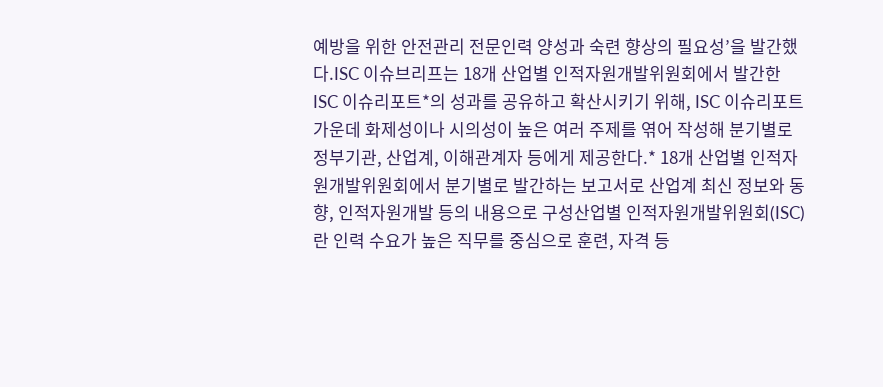예방을 위한 안전관리 전문인력 양성과 숙련 향상의 필요성’을 발간했다.ISC 이슈브리프는 18개 산업별 인적자원개발위원회에서 발간한 ISC 이슈리포트*의 성과를 공유하고 확산시키기 위해, ISC 이슈리포트 가운데 화제성이나 시의성이 높은 여러 주제를 엮어 작성해 분기별로 정부기관, 산업계, 이해관계자 등에게 제공한다.* 18개 산업별 인적자원개발위원회에서 분기별로 발간하는 보고서로 산업계 최신 정보와 동향, 인적자원개발 등의 내용으로 구성산업별 인적자원개발위원회(ISC)란 인력 수요가 높은 직무를 중심으로 훈련, 자격 등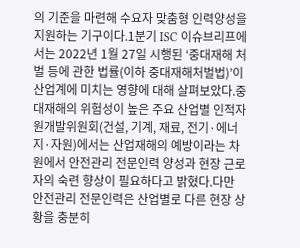의 기준을 마련해 수요자 맞춤형 인력양성을 지원하는 기구이다.1분기 ISC 이슈브리프에서는 2022년 1월 27일 시행된 ‘중대재해 처벌 등에 관한 법률(이하 중대재해처벌법)’이 산업계에 미치는 영향에 대해 살펴보았다.중대재해의 위험성이 높은 주요 산업별 인적자원개발위원회(건설, 기계, 재료, 전기·에너지·자원)에서는 산업재해의 예방이라는 차원에서 안전관리 전문인력 양성과 현장 근로자의 숙련 향상이 필요하다고 밝혔다.다만 안전관리 전문인력은 산업별로 다른 현장 상황을 충분히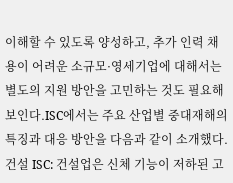이해할 수 있도록 양성하고, 추가 인력 채용이 어려운 소규모·영세기업에 대해서는 별도의 지원 방안을 고민하는 것도 필요해 보인다.ISC에서는 주요 산업별 중대재해의 특징과 대응 방안을 다음과 같이 소개했다.건설 ISC: 건설업은 신체 기능이 저하된 고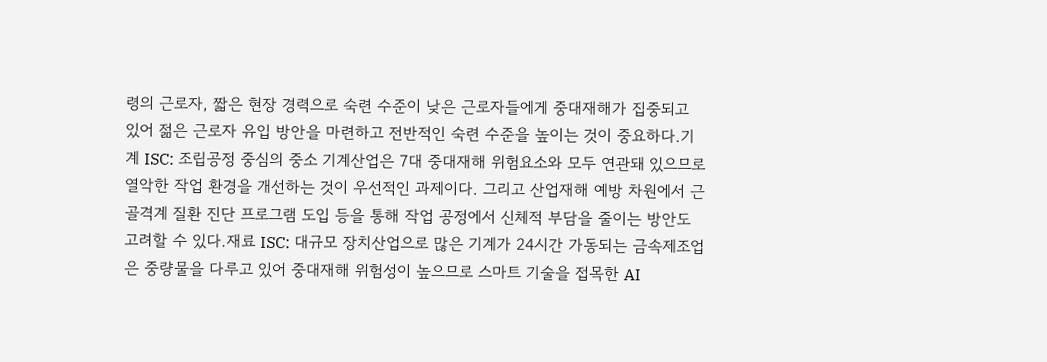령의 근로자, 짧은 현장 경력으로 숙련 수준이 낮은 근로자들에게 중대재해가 집중되고 있어 젊은 근로자 유입 방안을 마련하고 전반적인 숙련 수준을 높이는 것이 중요하다.기계 ISC: 조립공정 중심의 중소 기계산업은 7대 중대재해 위험요소와 모두 연관돼 있으므로 열악한 작업 환경을 개선하는 것이 우선적인 과제이다. 그리고 산업재해 예방 차원에서 근골격계 질환 진단 프로그램 도입 등을 통해 작업 공정에서 신체적 부담을 줄이는 방안도 고려할 수 있다.재료 ISC: 대규모 장치산업으로 많은 기계가 24시간 가동되는 금속제조업은 중량물을 다루고 있어 중대재해 위험성이 높으므로 스마트 기술을 접목한 AI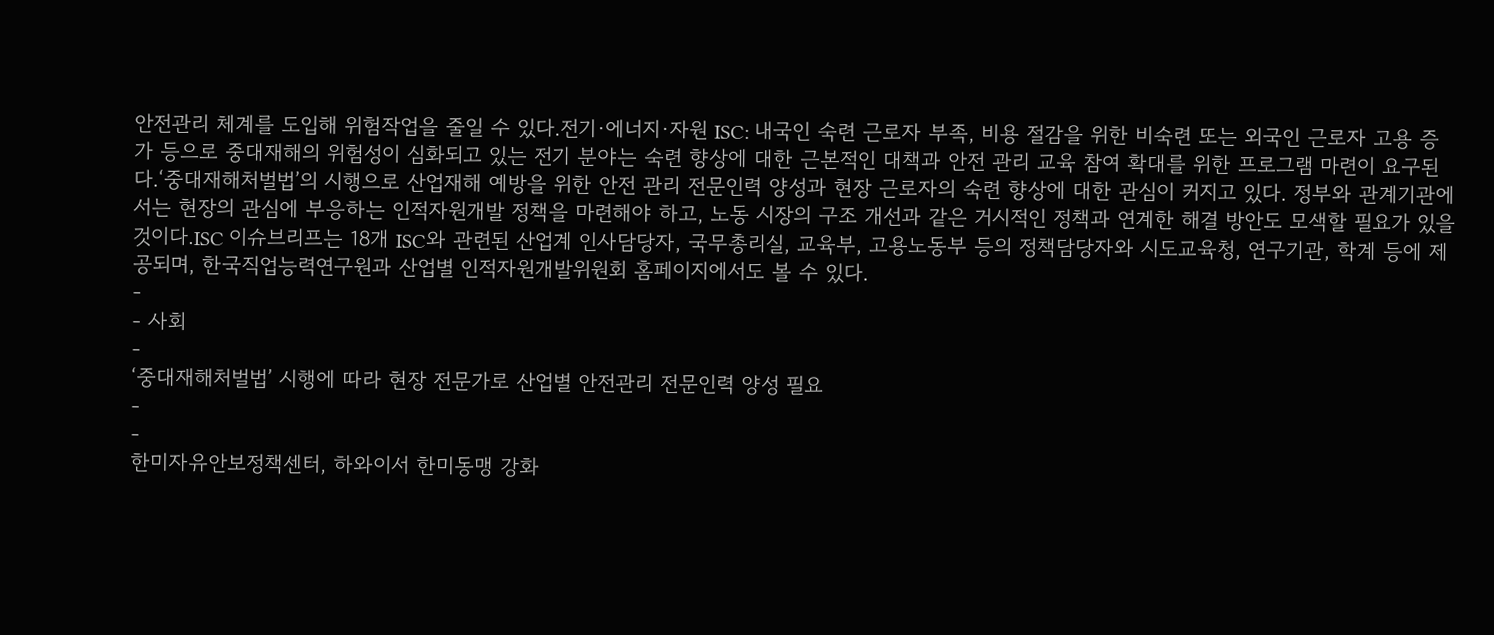안전관리 체계를 도입해 위험작업을 줄일 수 있다.전기·에너지·자원 ISC: 내국인 숙련 근로자 부족, 비용 절감을 위한 비숙련 또는 외국인 근로자 고용 증가 등으로 중대재해의 위험성이 심화되고 있는 전기 분야는 숙련 향상에 대한 근본적인 대책과 안전 관리 교육 참여 확대를 위한 프로그램 마련이 요구된다.‘중대재해처벌법’의 시행으로 산업재해 예방을 위한 안전 관리 전문인력 양성과 현장 근로자의 숙련 향상에 대한 관심이 커지고 있다. 정부와 관계기관에서는 현장의 관심에 부응하는 인적자원개발 정책을 마련해야 하고, 노동 시장의 구조 개선과 같은 거시적인 정책과 연계한 해결 방안도 모색할 필요가 있을 것이다.ISC 이슈브리프는 18개 ISC와 관련된 산업계 인사담당자, 국무총리실, 교육부, 고용노동부 등의 정책담당자와 시도교육청, 연구기관, 학계 등에 제공되며, 한국직업능력연구원과 산업별 인적자원개발위원회 홈페이지에서도 볼 수 있다.
-
- 사회
-
‘중대재해처벌법’ 시행에 따라 현장 전문가로 산업별 안전관리 전문인력 양성 필요
-
-
한미자유안보정책센터, 하와이서 한미동맹 강화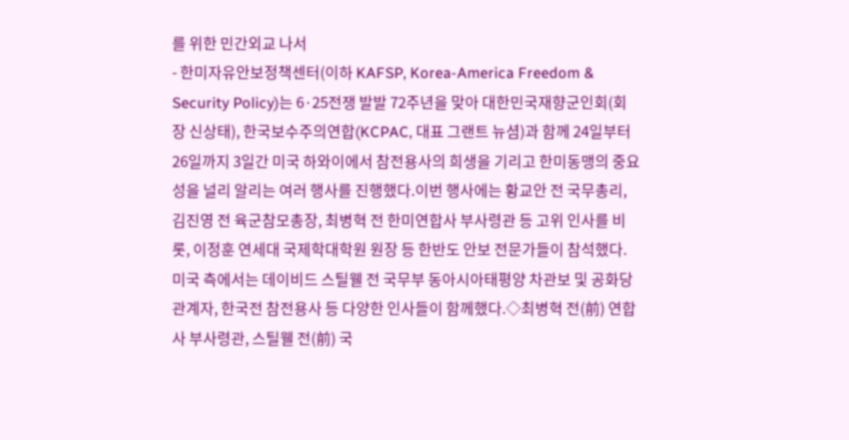를 위한 민간외교 나서
- 한미자유안보정책센터(이하 KAFSP, Korea-America Freedom & Security Policy)는 6·25전쟁 발발 72주년을 맞아 대한민국재향군인회(회장 신상태), 한국보수주의연합(KCPAC, 대표 그랜트 뉴셤)과 함께 24일부터 26일까지 3일간 미국 하와이에서 참전용사의 희생을 기리고 한미동맹의 중요성을 널리 알리는 여러 행사를 진행했다.이번 행사에는 황교안 전 국무총리, 김진영 전 육군참모총장, 최병혁 전 한미연합사 부사령관 등 고위 인사를 비롯, 이정훈 연세대 국제학대학원 원장 등 한반도 안보 전문가들이 참석했다. 미국 측에서는 데이비드 스틸웰 전 국무부 동아시아태평양 차관보 및 공화당 관계자, 한국전 참전용사 등 다양한 인사들이 함께했다.◇최병혁 전(前) 연합사 부사령관, 스틸웰 전(前) 국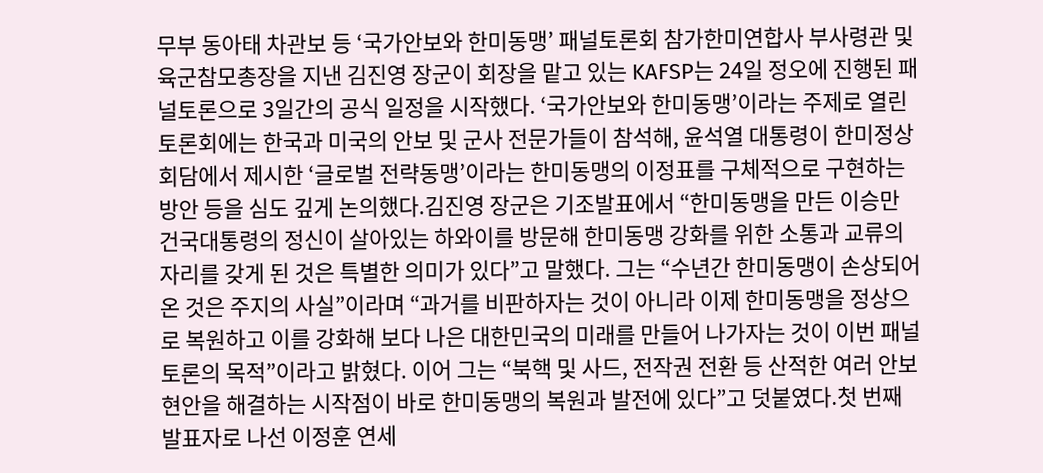무부 동아태 차관보 등 ‘국가안보와 한미동맹’ 패널토론회 참가한미연합사 부사령관 및 육군참모총장을 지낸 김진영 장군이 회장을 맡고 있는 KAFSP는 24일 정오에 진행된 패널토론으로 3일간의 공식 일정을 시작했다. ‘국가안보와 한미동맹’이라는 주제로 열린 토론회에는 한국과 미국의 안보 및 군사 전문가들이 참석해, 윤석열 대통령이 한미정상회담에서 제시한 ‘글로벌 전략동맹’이라는 한미동맹의 이정표를 구체적으로 구현하는 방안 등을 심도 깊게 논의했다.김진영 장군은 기조발표에서 “한미동맹을 만든 이승만 건국대통령의 정신이 살아있는 하와이를 방문해 한미동맹 강화를 위한 소통과 교류의 자리를 갖게 된 것은 특별한 의미가 있다”고 말했다. 그는 “수년간 한미동맹이 손상되어온 것은 주지의 사실”이라며 “과거를 비판하자는 것이 아니라 이제 한미동맹을 정상으로 복원하고 이를 강화해 보다 나은 대한민국의 미래를 만들어 나가자는 것이 이번 패널토론의 목적”이라고 밝혔다. 이어 그는 “북핵 및 사드, 전작권 전환 등 산적한 여러 안보 현안을 해결하는 시작점이 바로 한미동맹의 복원과 발전에 있다”고 덧붙였다.첫 번째 발표자로 나선 이정훈 연세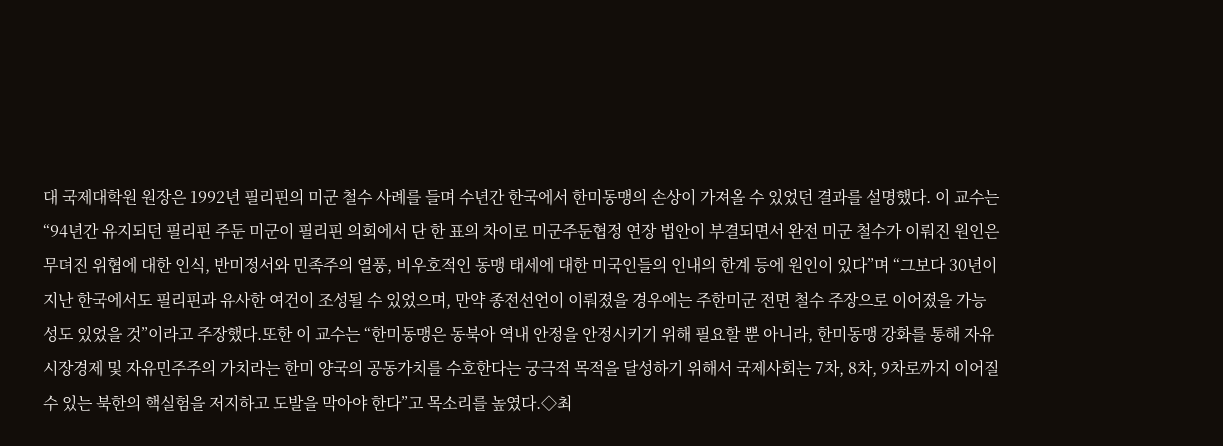대 국제대학원 원장은 1992년 필리핀의 미군 철수 사례를 들며 수년간 한국에서 한미동맹의 손상이 가져올 수 있었던 결과를 설명했다. 이 교수는 “94년간 유지되던 필리핀 주둔 미군이 필리핀 의회에서 단 한 표의 차이로 미군주둔협정 연장 법안이 부결되면서 완전 미군 철수가 이뤄진 원인은 무뎌진 위협에 대한 인식, 반미정서와 민족주의 열풍, 비우호적인 동맹 태세에 대한 미국인들의 인내의 한계 등에 원인이 있다”며 “그보다 30년이 지난 한국에서도 필리핀과 유사한 여건이 조성될 수 있었으며, 만약 종전선언이 이뤄졌을 경우에는 주한미군 전면 철수 주장으로 이어졌을 가능성도 있었을 것”이라고 주장했다.또한 이 교수는 “한미동맹은 동북아 역내 안정을 안정시키기 위해 필요할 뿐 아니라, 한미동맹 강화를 통해 자유시장경제 및 자유민주주의 가치라는 한미 양국의 공동가치를 수호한다는 궁극적 목적을 달성하기 위해서 국제사회는 7차, 8차, 9차로까지 이어질 수 있는 북한의 핵실험을 저지하고 도발을 막아야 한다”고 목소리를 높였다.◇최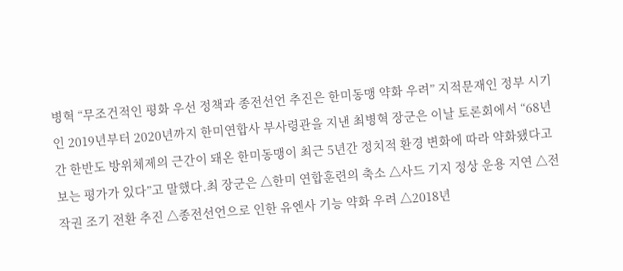병혁 “무조건적인 평화 우선 정책과 종전선언 추진은 한미동맹 약화 우려” 지적문재인 정부 시기인 2019년부터 2020년까지 한미연합사 부사령관을 지낸 최병혁 장군은 이날 토론회에서 “68년간 한반도 방위체제의 근간이 돼온 한미동맹이 최근 5년간 정치적 환경 변화에 따라 약화됐다고 보는 평가가 있다”고 말했다.최 장군은 △한미 연합훈련의 축소 △사드 기지 정상 운용 지연 △전작권 조기 전환 추진 △종전선언으로 인한 유엔사 기능 약화 우려 △2018년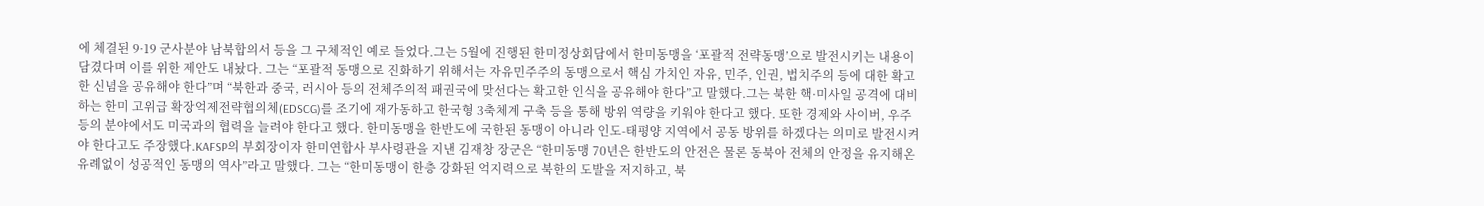에 체결된 9·19 군사분야 남북합의서 등을 그 구체적인 예로 들었다.그는 5월에 진행된 한미정상회담에서 한미동맹을 ‘포괄적 전략동맹’으로 발전시키는 내용이 담겼다며 이를 위한 제안도 내놨다. 그는 “포괄적 동맹으로 진화하기 위해서는 자유민주주의 동맹으로서 핵심 가치인 자유, 민주, 인권, 법치주의 등에 대한 확고한 신념을 공유해야 한다”며 “북한과 중국, 러시아 등의 전체주의적 패권국에 맞선다는 확고한 인식을 공유해야 한다”고 말했다.그는 북한 핵·미사일 공격에 대비하는 한미 고위급 확장억제전략협의체(EDSCG)를 조기에 재가동하고 한국형 3축체계 구축 등을 통해 방위 역량을 키워야 한다고 했다. 또한 경제와 사이버, 우주 등의 분야에서도 미국과의 협력을 늘려야 한다고 했다. 한미동맹을 한반도에 국한된 동맹이 아니라 인도-태평양 지역에서 공동 방위를 하겠다는 의미로 발전시켜야 한다고도 주장했다.KAFSP의 부회장이자 한미연합사 부사령관을 지낸 김재창 장군은 “한미동맹 70년은 한반도의 안전은 물론 동북아 전체의 안정을 유지해온 유례없이 성공적인 동맹의 역사”라고 말했다. 그는 “한미동맹이 한층 강화된 억지력으로 북한의 도발을 저지하고, 북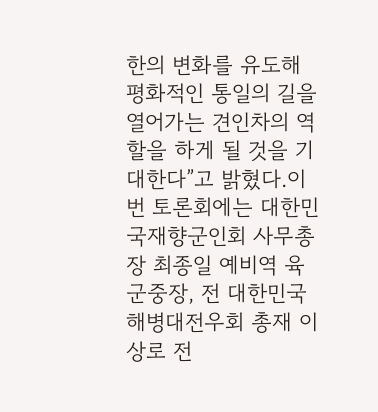한의 변화를 유도해 평화적인 통일의 길을 열어가는 견인차의 역할을 하게 될 것을 기대한다”고 밝혔다.이번 토론회에는 대한민국재향군인회 사무총장 최종일 예비역 육군중장, 전 대한민국해병대전우회 총재 이상로 전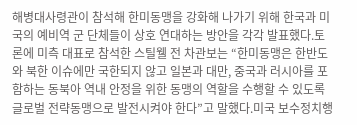해병대사령관이 참석해 한미동맹을 강화해 나가기 위해 한국과 미국의 예비역 군 단체들이 상호 연대하는 방안을 각각 발표했다.토론에 미측 대표로 참석한 스틸웰 전 차관보는 “한미동맹은 한반도와 북한 이슈에만 국한되지 않고 일본과 대만, 중국과 러시아를 포함하는 동북아 역내 안정을 위한 동맹의 역할을 수행할 수 있도록 글로벌 전략동맹으로 발전시켜야 한다”고 말했다.미국 보수정치행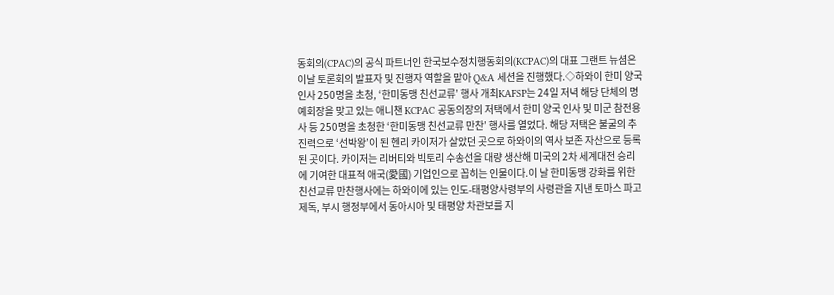동회의(CPAC)의 공식 파트너인 한국보수정치행동회의(KCPAC)의 대표 그랜트 뉴셤은 이날 토론회의 발표자 및 진행자 역할을 맡아 Q&A 세션을 진행했다.◇하와이 한미 양국 인사 250명을 초청, ‘한미동맹 친선교류’ 행사 개최KAFSP는 24일 저녁 해당 단체의 명예회장을 맞고 있는 애니챈 KCPAC 공동의장의 저택에서 한미 양국 인사 및 미군 참전용사 등 250명을 초청한 ‘한미동맹 친선교류 만찬’ 행사를 열었다. 해당 저택은 불굴의 추진력으로 ‘선박왕’이 된 헨리 카이저가 살았던 곳으로 하와이의 역사 보존 자산으로 등록된 곳이다. 카이저는 리버티와 빅토리 수송선을 대량 생산해 미국의 2차 세계대전 승리에 기여한 대표적 애국(愛國) 기업인으로 꼽히는 인물이다.이 날 한미동맹 강화를 위한 친선교류 만찬행사에는 하와이에 있는 인도-태평양사령부의 사령관을 지낸 토마스 파고 제독, 부시 행정부에서 동아시아 및 태평양 차관보를 지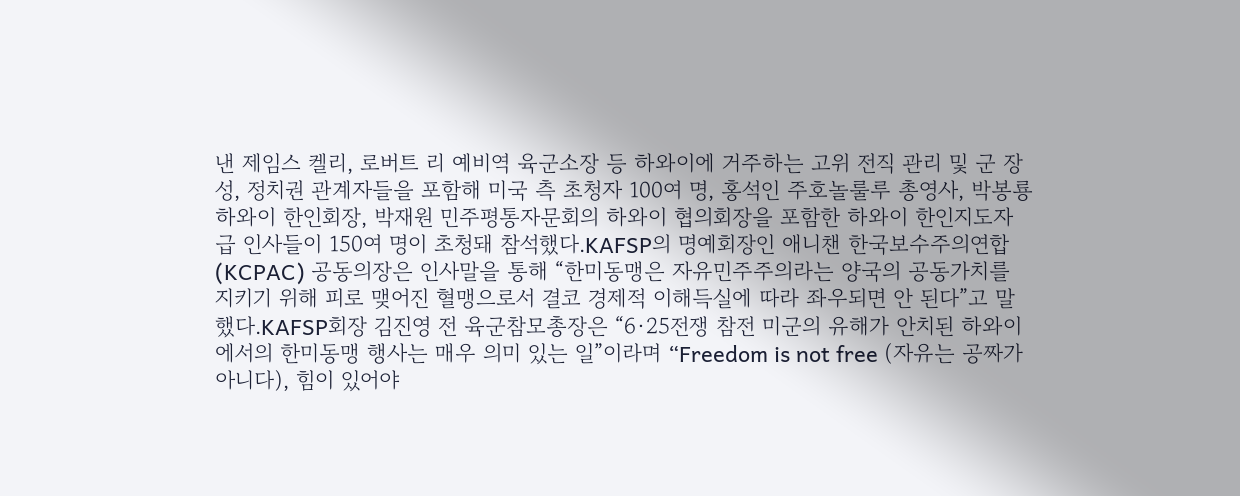낸 제임스 켈리, 로버트 리 예비역 육군소장 등 하와이에 거주하는 고위 전직 관리 및 군 장성, 정치권 관계자들을 포함해 미국 측 초청자 100여 명, 홍석인 주호놀룰루 총영사, 박봉룡 하와이 한인회장, 박재원 민주평통자문회의 하와이 협의회장을 포함한 하와이 한인지도자급 인사들이 150여 명이 초청돼 참석했다.KAFSP의 명예회장인 애니챈 한국보수주의연합(KCPAC) 공동의장은 인사말을 통해 “한미동맹은 자유민주주의라는 양국의 공동가치를 지키기 위해 피로 맺어진 혈맹으로서 결코 경제적 이해득실에 따라 좌우되면 안 된다”고 말했다.KAFSP회장 김진영 전 육군참모총장은 “6·25전쟁 참전 미군의 유해가 안치된 하와이에서의 한미동맹 행사는 매우 의미 있는 일”이라며 “Freedom is not free (자유는 공짜가 아니다), 힘이 있어야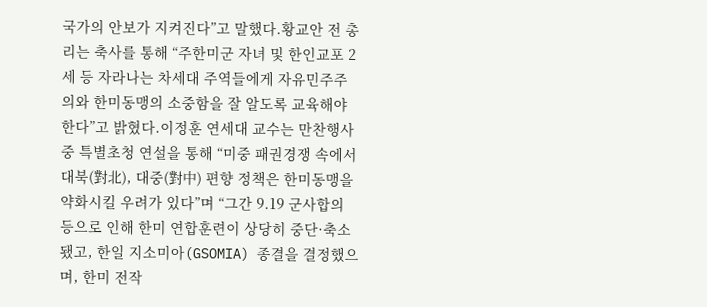국가의 안보가 지켜진다”고 말했다.황교안 전 총리는 축사를 통해 “주한미군 자녀 및 한인교포 2세 등 자라나는 차세대 주역들에게 자유민주주의와 한미동맹의 소중함을 잘 알도록 교육해야 한다”고 밝혔다.이정훈 연세대 교수는 만찬행사 중 특별초청 연설을 통해 “미중 패권경쟁 속에서 대북(對北), 대중(對中) 편향 정책은 한미동맹을 약화시킬 우려가 있다”며 “그간 9.19 군사합의 등으로 인해 한미 연합훈련이 상당히 중단·축소됐고, 한일 지소미아(GSOMIA) 종결을 결정했으며, 한미 전작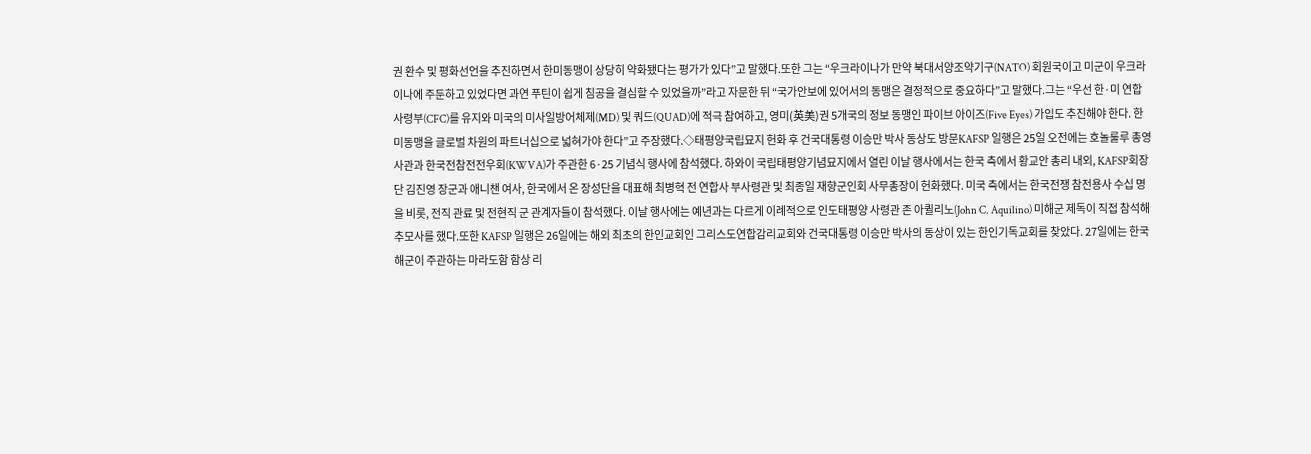권 환수 및 평화선언을 추진하면서 한미동맹이 상당히 약화됐다는 평가가 있다”고 말했다.또한 그는 “우크라이나가 만약 북대서양조약기구(NATO) 회원국이고 미군이 우크라이나에 주둔하고 있었다면 과연 푸틴이 쉽게 침공을 결심할 수 있었을까”라고 자문한 뒤 “국가안보에 있어서의 동맹은 결정적으로 중요하다”고 말했다.그는 “우선 한·미 연합사령부(CFC)를 유지와 미국의 미사일방어체제(MD) 및 쿼드(QUAD)에 적극 참여하고, 영미(英美)권 5개국의 정보 동맹인 파이브 아이즈(Five Eyes) 가입도 추진해야 한다. 한미동맹을 글로벌 차원의 파트너십으로 넓혀가야 한다”고 주장했다.◇태평양국립묘지 헌화 후 건국대통령 이승만 박사 동상도 방문KAFSP 일행은 25일 오전에는 호놀룰루 총영사관과 한국전참전전우회(KWVA)가 주관한 6·25 기념식 행사에 참석했다. 하와이 국립태평양기념묘지에서 열린 이날 행사에서는 한국 측에서 황교안 총리 내외, KAFSP회장단 김진영 장군과 애니챈 여사, 한국에서 온 장성단을 대표해 최병혁 전 연합사 부사령관 및 최종일 재향군인회 사무총장이 헌화했다. 미국 측에서는 한국전쟁 참전용사 수십 명을 비롯, 전직 관료 및 전현직 군 관계자들이 참석했다. 이날 행사에는 예년과는 다르게 이례적으로 인도태평양 사령관 존 아퀼리노(John C. Aquilino) 미해군 제독이 직접 참석해 추모사를 했다.또한 KAFSP 일행은 26일에는 해외 최초의 한인교회인 그리스도연합감리교회와 건국대통령 이승만 박사의 동상이 있는 한인기독교회를 찾았다. 27일에는 한국 해군이 주관하는 마라도함 함상 리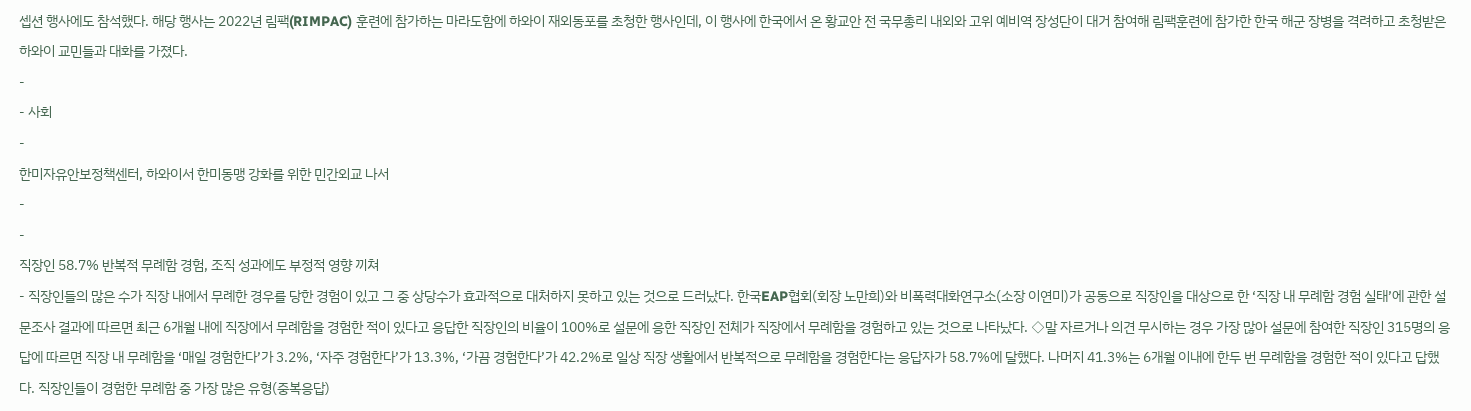셉션 행사에도 참석했다. 해당 행사는 2022년 림팩(RIMPAC) 훈련에 참가하는 마라도함에 하와이 재외동포를 초청한 행사인데, 이 행사에 한국에서 온 황교안 전 국무총리 내외와 고위 예비역 장성단이 대거 참여해 림팩훈련에 참가한 한국 해군 장병을 격려하고 초청받은 하와이 교민들과 대화를 가졌다.
-
- 사회
-
한미자유안보정책센터, 하와이서 한미동맹 강화를 위한 민간외교 나서
-
-
직장인 58.7% 반복적 무례함 경험, 조직 성과에도 부정적 영향 끼쳐
- 직장인들의 많은 수가 직장 내에서 무례한 경우를 당한 경험이 있고 그 중 상당수가 효과적으로 대처하지 못하고 있는 것으로 드러났다. 한국EAP협회(회장 노만희)와 비폭력대화연구소(소장 이연미)가 공동으로 직장인을 대상으로 한 ‘직장 내 무례함 경험 실태’에 관한 설문조사 결과에 따르면 최근 6개월 내에 직장에서 무례함을 경험한 적이 있다고 응답한 직장인의 비율이 100%로 설문에 응한 직장인 전체가 직장에서 무례함을 경험하고 있는 것으로 나타났다. ◇말 자르거나 의견 무시하는 경우 가장 많아 설문에 참여한 직장인 315명의 응답에 따르면 직장 내 무례함을 ‘매일 경험한다’가 3.2%, ‘자주 경험한다’가 13.3%, ‘가끔 경험한다’가 42.2%로 일상 직장 생활에서 반복적으로 무례함을 경험한다는 응답자가 58.7%에 달했다. 나머지 41.3%는 6개월 이내에 한두 번 무례함을 경험한 적이 있다고 답했다. 직장인들이 경험한 무례함 중 가장 많은 유형(중복응답)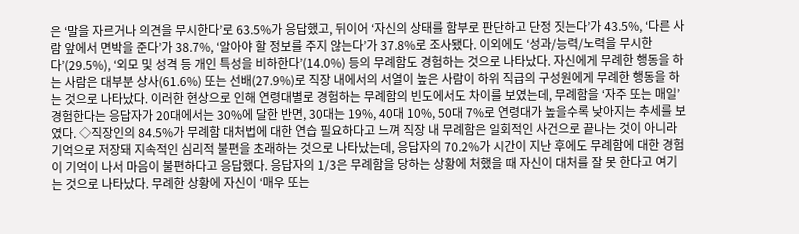은 ‘말을 자르거나 의견을 무시한다’로 63.5%가 응답했고, 뒤이어 ‘자신의 상태를 함부로 판단하고 단정 짓는다’가 43.5%, ‘다른 사람 앞에서 면박을 준다’가 38.7%, ‘알아야 할 정보를 주지 않는다’가 37.8%로 조사됐다. 이외에도 ‘성과/능력/노력을 무시한다’(29.5%), ‘외모 및 성격 등 개인 특성을 비하한다’(14.0%) 등의 무례함도 경험하는 것으로 나타났다. 자신에게 무례한 행동을 하는 사람은 대부분 상사(61.6%) 또는 선배(27.9%)로 직장 내에서의 서열이 높은 사람이 하위 직급의 구성원에게 무례한 행동을 하는 것으로 나타났다. 이러한 현상으로 인해 연령대별로 경험하는 무례함의 빈도에서도 차이를 보였는데, 무례함을 ‘자주 또는 매일’ 경험한다는 응답자가 20대에서는 30%에 달한 반면, 30대는 19%, 40대 10%, 50대 7%로 연령대가 높을수록 낮아지는 추세를 보였다. ◇직장인의 84.5%가 무례함 대처법에 대한 연습 필요하다고 느껴 직장 내 무례함은 일회적인 사건으로 끝나는 것이 아니라 기억으로 저장돼 지속적인 심리적 불편을 초래하는 것으로 나타났는데, 응답자의 70.2%가 시간이 지난 후에도 무례함에 대한 경험이 기억이 나서 마음이 불편하다고 응답했다. 응답자의 1/3은 무례함을 당하는 상황에 처했을 때 자신이 대처를 잘 못 한다고 여기는 것으로 나타났다. 무례한 상황에 자신이 ‘매우 또는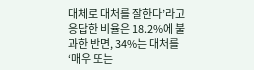대체로 대처를 잘한다’라고 응답한 비율은 18.2%에 불과한 반면, 34%는 대처를 ‘매우 또는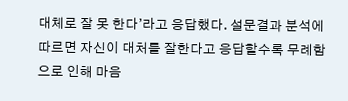대체로 잘 못 한다’라고 응답했다. 설문결과 분석에 따르면 자신이 대처를 잘한다고 응답할수록 무례함으로 인해 마음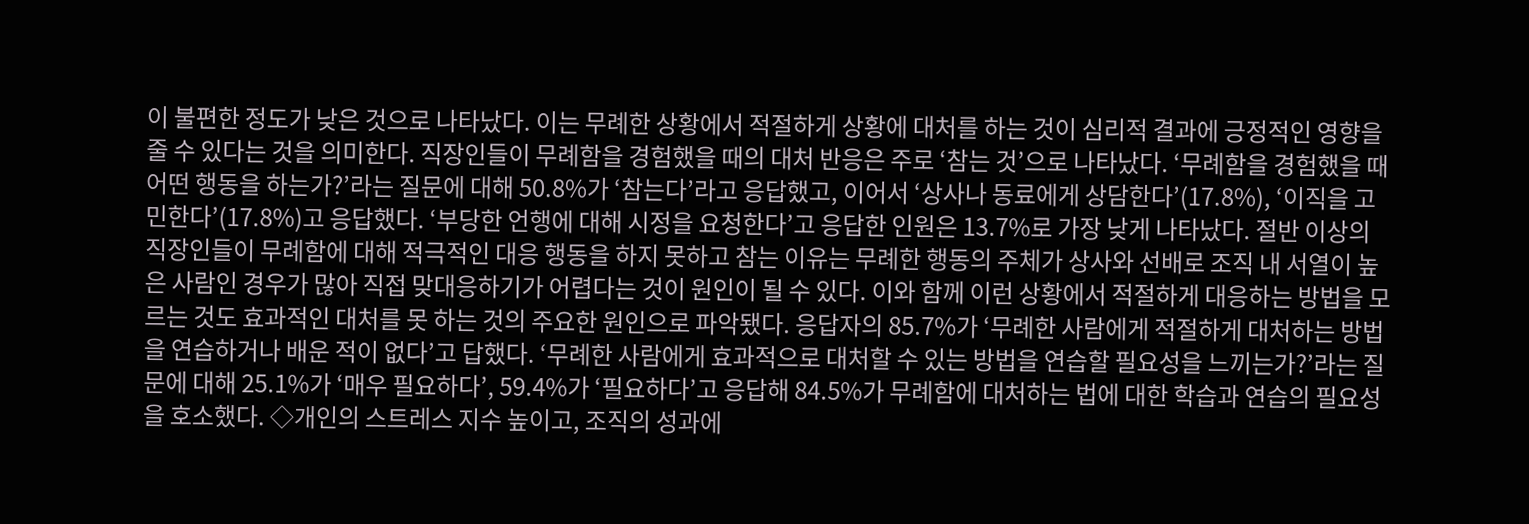이 불편한 정도가 낮은 것으로 나타났다. 이는 무례한 상황에서 적절하게 상황에 대처를 하는 것이 심리적 결과에 긍정적인 영향을 줄 수 있다는 것을 의미한다. 직장인들이 무례함을 경험했을 때의 대처 반응은 주로 ‘참는 것’으로 나타났다. ‘무례함을 경험했을 때 어떤 행동을 하는가?’라는 질문에 대해 50.8%가 ‘참는다’라고 응답했고, 이어서 ‘상사나 동료에게 상담한다’(17.8%), ‘이직을 고민한다’(17.8%)고 응답했다. ‘부당한 언행에 대해 시정을 요청한다’고 응답한 인원은 13.7%로 가장 낮게 나타났다. 절반 이상의 직장인들이 무례함에 대해 적극적인 대응 행동을 하지 못하고 참는 이유는 무례한 행동의 주체가 상사와 선배로 조직 내 서열이 높은 사람인 경우가 많아 직접 맞대응하기가 어렵다는 것이 원인이 될 수 있다. 이와 함께 이런 상황에서 적절하게 대응하는 방법을 모르는 것도 효과적인 대처를 못 하는 것의 주요한 원인으로 파악됐다. 응답자의 85.7%가 ‘무례한 사람에게 적절하게 대처하는 방법을 연습하거나 배운 적이 없다’고 답했다. ‘무례한 사람에게 효과적으로 대처할 수 있는 방법을 연습할 필요성을 느끼는가?’라는 질문에 대해 25.1%가 ‘매우 필요하다’, 59.4%가 ‘필요하다’고 응답해 84.5%가 무례함에 대처하는 법에 대한 학습과 연습의 필요성을 호소했다. ◇개인의 스트레스 지수 높이고, 조직의 성과에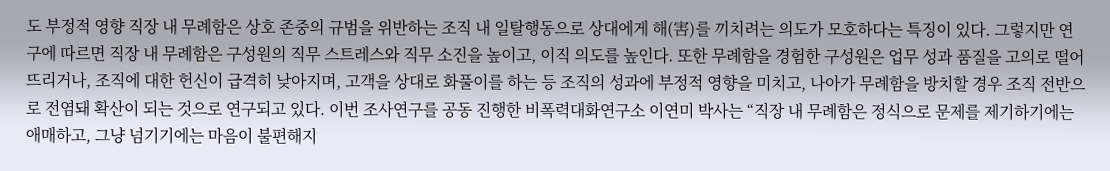도 부정적 영향 직장 내 무례함은 상호 존중의 규범을 위반하는 조직 내 일탈행동으로 상대에게 해(害)를 끼치려는 의도가 모호하다는 특징이 있다. 그렇지만 연구에 따르면 직장 내 무례함은 구성원의 직무 스트레스와 직무 소진을 높이고, 이직 의도를 높인다. 또한 무례함을 경험한 구성원은 업무 성과 품질을 고의로 떨어뜨리거나, 조직에 대한 헌신이 급격히 낮아지며, 고객을 상대로 화풀이를 하는 등 조직의 성과에 부정적 영향을 미치고, 나아가 무례함을 방치할 경우 조직 전반으로 전염돼 확산이 되는 것으로 연구되고 있다. 이번 조사연구를 공동 진행한 비폭력대화연구소 이연미 박사는 “직장 내 무례함은 정식으로 문제를 제기하기에는 애매하고, 그냥 넘기기에는 마음이 불편해지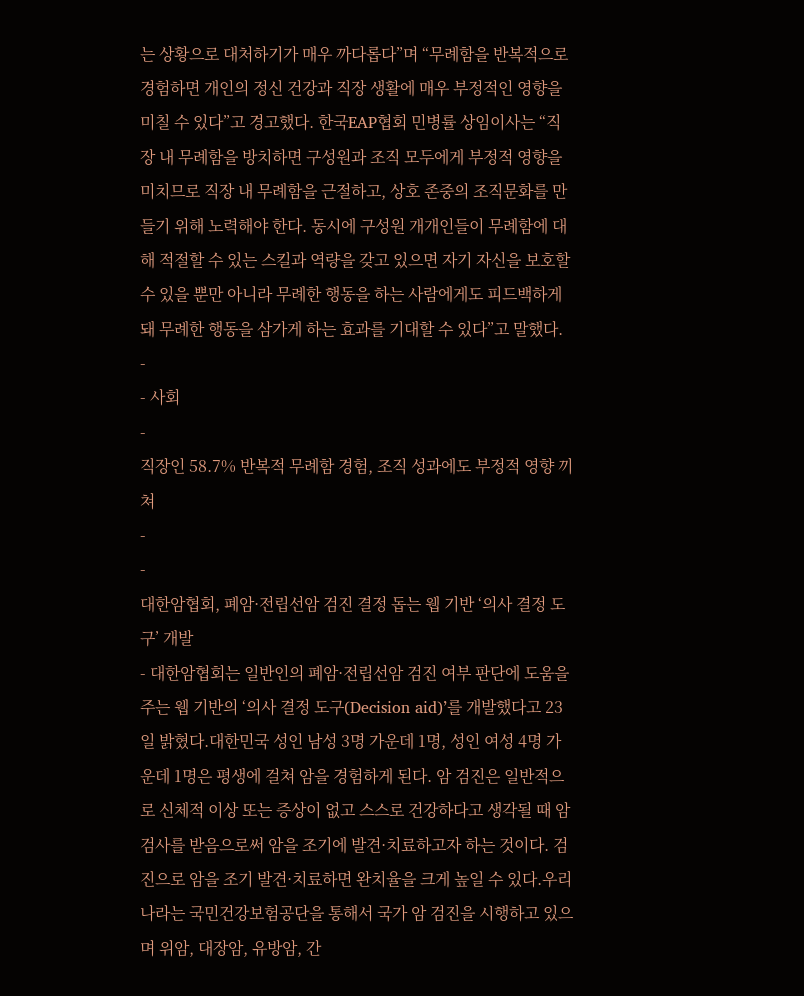는 상황으로 대처하기가 매우 까다롭다”며 “무례함을 반복적으로 경험하면 개인의 정신 건강과 직장 생활에 매우 부정적인 영향을 미칠 수 있다”고 경고했다. 한국EAP협회 민병률 상임이사는 “직장 내 무례함을 방치하면 구성원과 조직 모두에게 부정적 영향을 미치므로 직장 내 무례함을 근절하고, 상호 존중의 조직문화를 만들기 위해 노력해야 한다. 동시에 구성원 개개인들이 무례함에 대해 적절할 수 있는 스킬과 역량을 갖고 있으면 자기 자신을 보호할 수 있을 뿐만 아니라 무례한 행동을 하는 사람에게도 피드백하게 돼 무례한 행동을 삼가게 하는 효과를 기대할 수 있다”고 말했다.
-
- 사회
-
직장인 58.7% 반복적 무례함 경험, 조직 성과에도 부정적 영향 끼쳐
-
-
대한암협회, 폐암·전립선암 검진 결정 돕는 웹 기반 ‘의사 결정 도구’ 개발
- 대한암협회는 일반인의 폐암·전립선암 검진 여부 판단에 도움을 주는 웹 기반의 ‘의사 결정 도구(Decision aid)’를 개발했다고 23일 밝혔다.대한민국 성인 남성 3명 가운데 1명, 성인 여성 4명 가운데 1명은 평생에 걸쳐 암을 경험하게 된다. 암 검진은 일반적으로 신체적 이상 또는 증상이 없고 스스로 건강하다고 생각될 때 암 검사를 받음으로써 암을 조기에 발견·치료하고자 하는 것이다. 검진으로 암을 조기 발견·치료하면 완치율을 크게 높일 수 있다.우리나라는 국민건강보험공단을 통해서 국가 암 검진을 시행하고 있으며 위암, 대장암, 유방암, 간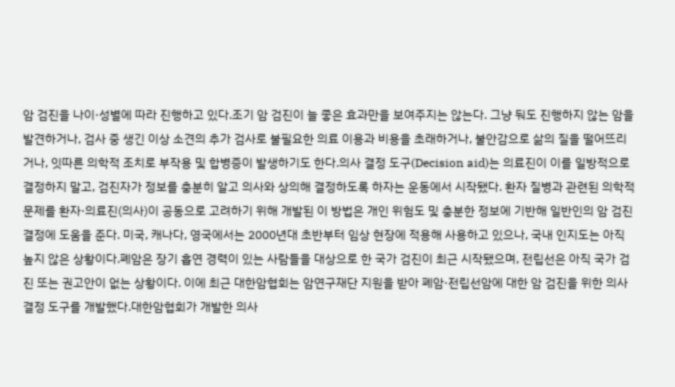암 검진을 나이·성별에 따라 진행하고 있다.조기 암 검진이 늘 좋은 효과만을 보여주지는 않는다. 그냥 둬도 진행하지 않는 암을 발견하거나, 검사 중 생긴 이상 소견의 추가 검사로 불필요한 의료 이용과 비용을 초래하거나, 불안감으로 삶의 질을 떨어뜨리거나, 잇따른 의학적 조치로 부작용 및 합병증이 발생하기도 한다.의사 결정 도구(Decision aid)는 의료진이 이를 일방적으로 결정하지 말고, 검진자가 정보를 충분히 알고 의사와 상의해 결정하도록 하자는 운동에서 시작됐다. 환자 질병과 관련된 의학적 문제를 환자·의료진(의사)이 공동으로 고려하기 위해 개발된 이 방법은 개인 위험도 및 충분한 정보에 기반해 일반인의 암 검진 결정에 도움을 준다. 미국, 캐나다, 영국에서는 2000년대 초반부터 임상 현장에 적용해 사용하고 있으나, 국내 인지도는 아직 높지 않은 상황이다.폐암은 장기 흡연 경력이 있는 사람들을 대상으로 한 국가 검진이 최근 시작됐으며, 전립선은 아직 국가 검진 또는 권고안이 없는 상황이다. 이에 최근 대한암협회는 암연구재단 지원을 받아 폐암·전립선암에 대한 암 검진을 위한 의사 결정 도구를 개발했다.대한암협회가 개발한 의사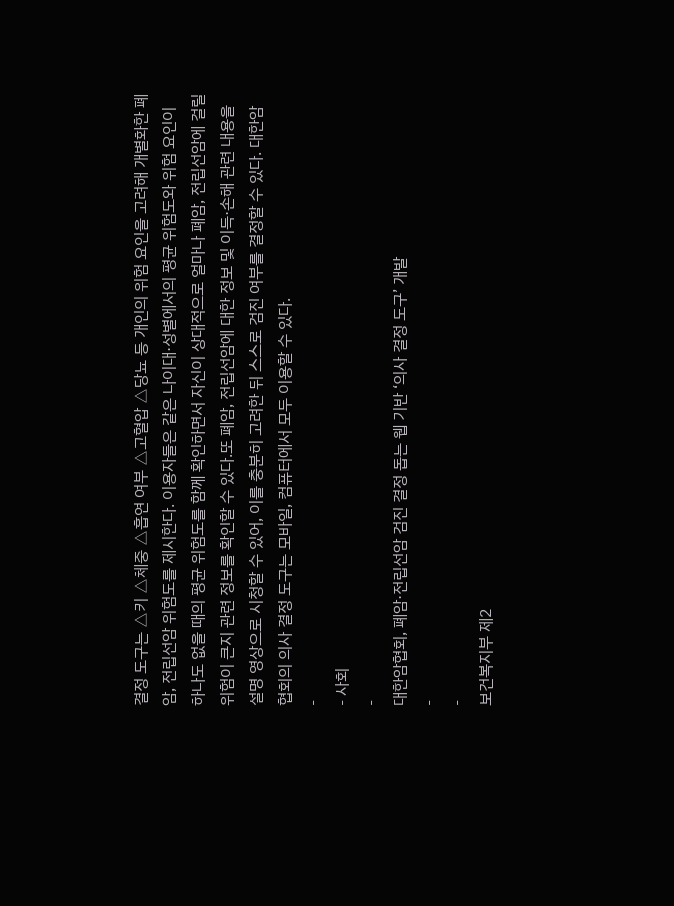결정 도구는 △키 △체중 △흡연 여부 △고혈압 △당뇨 등 개인의 위험 요인을 고려해 개별화한 폐암, 전립선암 위험도를 제시한다. 이용자들은 같은 나이대·성별에서의 평균 위험도와 위험 요인이 하나도 없을 때의 평균 위험도를 함께 확인하면서 자신이 상대적으로 얼마나 폐암, 전립선암에 걸릴 위험이 큰지 관련 정보를 확인할 수 있다.또 폐암, 전립선암에 대한 정보 및 이득·손해 관련 내용을 설명 영상으로 시청할 수 있어, 이를 충분히 고려한 뒤 스스로 검진 여부를 결정할 수 있다. 대한암협회의 의사 결정 도구는 모바일, 컴퓨터에서 모두 이용할 수 있다.
-
- 사회
-
대한암협회, 폐암·전립선암 검진 결정 돕는 웹 기반 ‘의사 결정 도구’ 개발
-
-
보건복지부 제2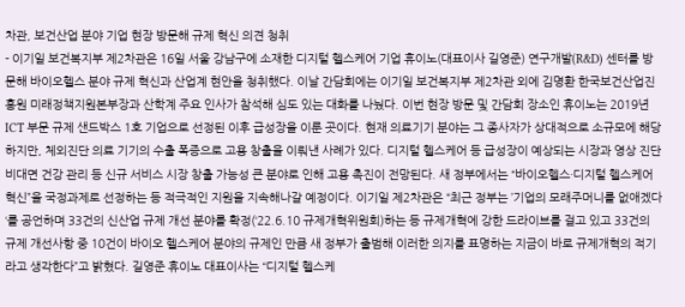차관, 보건산업 분야 기업 현장 방문해 규제 혁신 의견 청취
- 이기일 보건복지부 제2차관은 16일 서울 강남구에 소재한 디지털 헬스케어 기업 휴이노(대표이사 길영준) 연구개발(R&D) 센터를 방문해 바이오헬스 분야 규제 혁신과 산업계 현안을 청취했다. 이날 간담회에는 이기일 보건복지부 제2차관 외에 김명환 한국보건산업진흥원 미래정책지원본부장과 산학계 주요 인사가 참석해 심도 있는 대화를 나눴다. 이번 현장 방문 및 간담회 장소인 휴이노는 2019년 ICT 부문 규제 샌드박스 1호 기업으로 선정된 이후 급성장을 이룬 곳이다. 현재 의료기기 분야는 그 종사자가 상대적으로 소규모에 해당하지만, 체외진단 의료 기기의 수출 폭증으로 고용 창출을 이뤄낸 사례가 있다. 디지털 헬스케어 등 급성장이 예상되는 시장과 영상 진단 비대면 건강 관리 등 신규 서비스 시장 창출 가능성 큰 분야로 인해 고용 촉진이 전망된다. 새 정부에서는 “바이오헬스·디지털 헬스케어 혁신”을 국정과제로 선정하는 등 적극적인 지원을 지속해나갈 예정이다. 이기일 제2차관은 “최근 정부는 ’기업의 모래주머니를 없애겠다‘를 공언하며 33건의 신산업 규제 개선 분야를 확정(‘22.6.10 규제개혁위원회)하는 등 규제개혁에 강한 드라이브를 걸고 있고 33건의 규제 개선사항 중 10건이 바이오 헬스케어 분야의 규제인 만큼 새 정부가 출범해 이러한 의지를 표명하는 지금이 바로 규제개혁의 적기라고 생각한다”고 밝혔다. 길영준 휴이노 대표이사는 “디지털 헬스케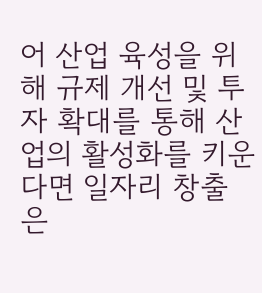어 산업 육성을 위해 규제 개선 및 투자 확대를 통해 산업의 활성화를 키운다면 일자리 창출은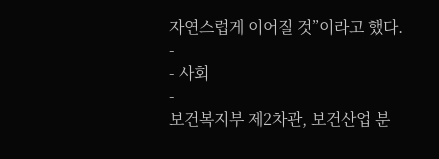자연스럽게 이어질 것”이라고 했다.
-
- 사회
-
보건복지부 제2차관, 보건산업 분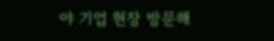야 기업 현장 방문해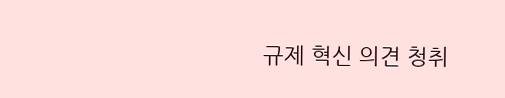규제 혁신 의견 청취